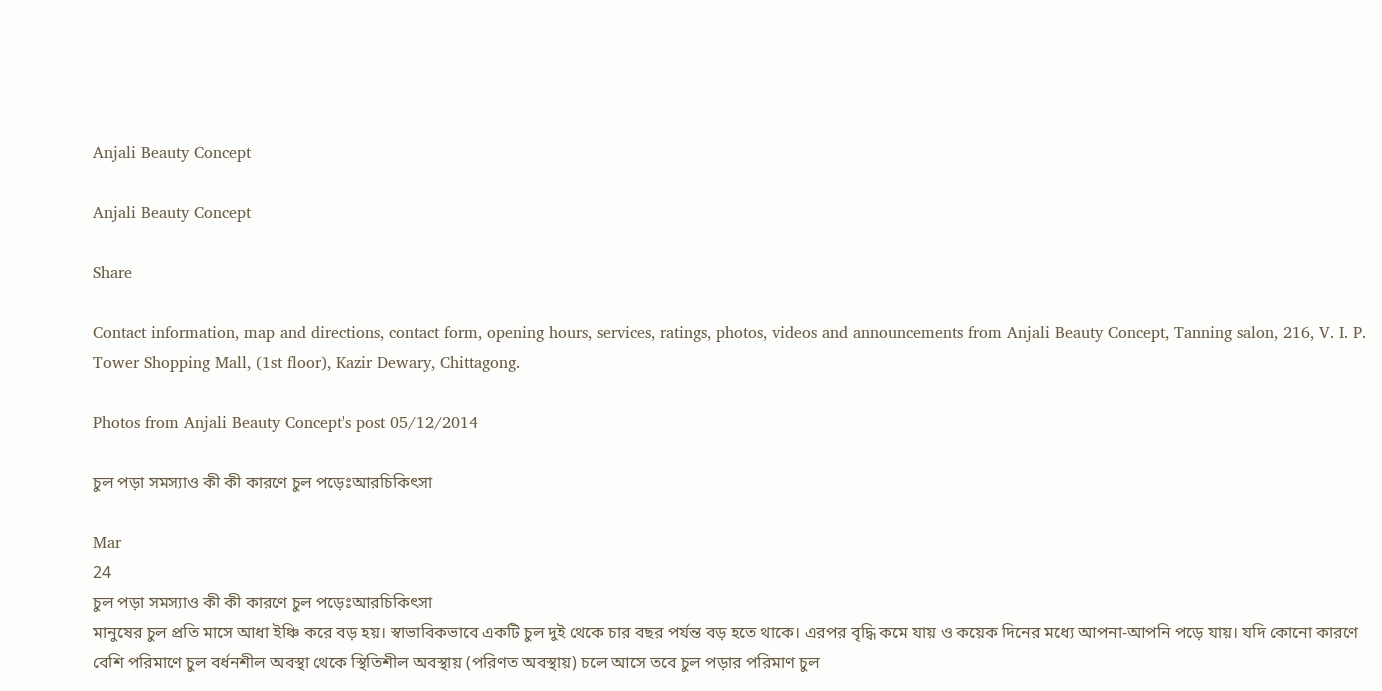Anjali Beauty Concept

Anjali Beauty Concept

Share

Contact information, map and directions, contact form, opening hours, services, ratings, photos, videos and announcements from Anjali Beauty Concept, Tanning salon, 216, V. I. P. Tower Shopping Mall, (1st floor), Kazir Dewary, Chittagong.

Photos from Anjali Beauty Concept's post 05/12/2014

চুল পড়া সমস্যাও কী কী কারণে চুল পড়েঃআরচিকিৎসা

Mar
24
চুল পড়া সমস্যাও কী কী কারণে চুল পড়েঃআরচিকিৎসা
মানুষের চুল প্রতি মাসে আধা ইঞ্চি করে বড় হয়। স্বাভাবিকভাবে একটি চুল দুই থেকে চার বছর পর্যন্ত বড় হতে থাকে। এরপর বৃদ্ধি কমে যায় ও কয়েক দিনের মধ্যে আপনা-আপনি পড়ে যায়। যদি কোনো কারণে বেশি পরিমাণে চুল বর্ধনশীল অবস্থা থেকে স্থিতিশীল অবস্থায় (পরিণত অবস্থায়) চলে আসে তবে চুল পড়ার পরিমাণ চুল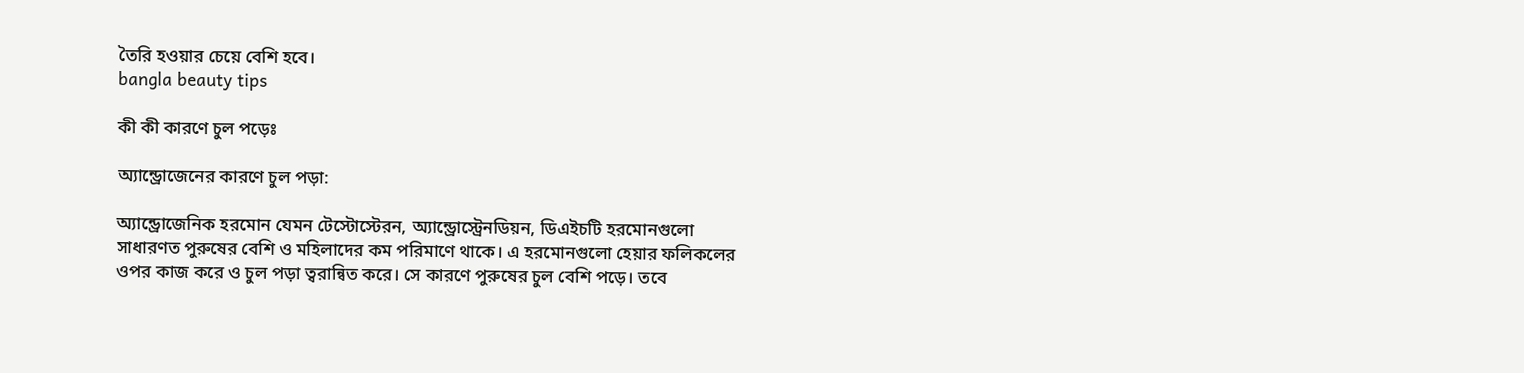তৈরি হওয়ার চেয়ে বেশি হবে।
bangla beauty tips

কী কী কারণে চুল পড়েঃ

অ্যান্ড্রোজেনের কারণে চুল পড়া:

অ্যান্ড্রোজেনিক হরমোন যেমন টেস্টোস্টেরন, অ্যান্ড্রোস্ট্রেনডিয়ন, ডিএইচটি হরমোনগুলো সাধারণত পুরুষের বেশি ও মহিলাদের কম পরিমাণে থাকে। এ হরমোনগুলো হেয়ার ফলিকলের ওপর কাজ করে ও চুল পড়া ত্বরান্বিত করে। সে কারণে পুরুষের চুল বেশি পড়ে। তবে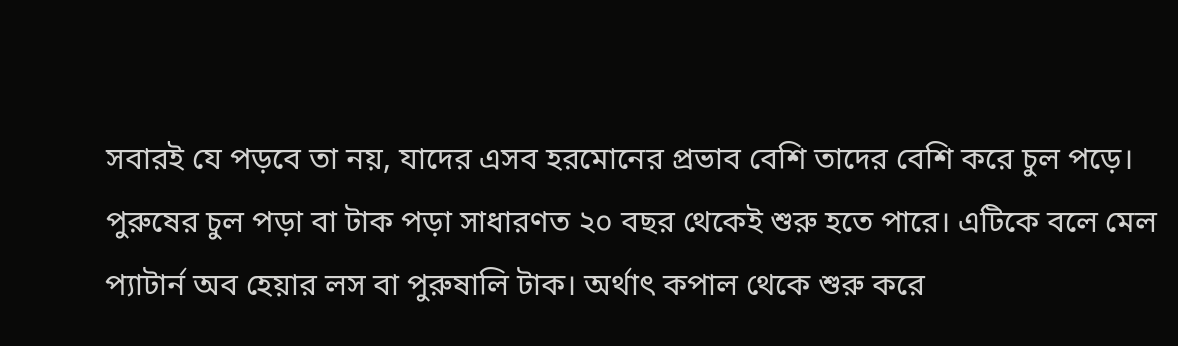সবারই যে পড়বে তা নয়, যাদের এসব হরমোনের প্রভাব বেশি তাদের বেশি করে চুল পড়ে। পুরুষের চুল পড়া বা টাক পড়া সাধারণত ২০ বছর থেকেই শুরু হতে পারে। এটিকে বলে মেল প্যাটার্ন অব হেয়ার লস বা পুরুষালি টাক। অর্থাৎ কপাল থেকে শুরু করে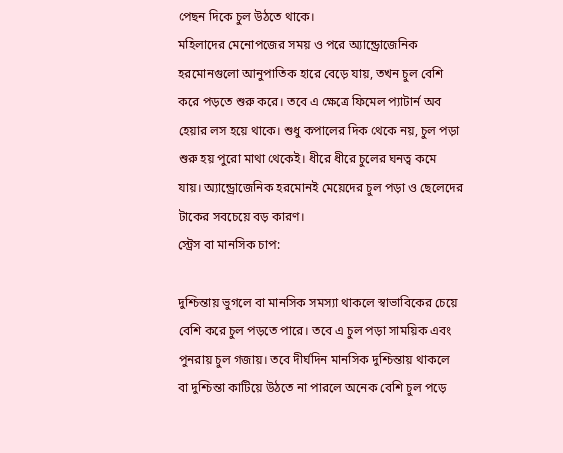পেছন দিকে চুল উঠতে থাকে।
মহিলাদের মেনোপজের সময় ও পরে অ্যান্ড্রোজেনিক হরমোনগুলো আনুপাতিক হারে বেড়ে যায়, তখন চুল বেশি করে পড়তে শুরু করে। তবে এ ক্ষেত্রে ফিমেল প্যাটার্ন অব হেয়ার লস হয়ে থাকে। শুধু কপালের দিক থেকে নয়, চুল পড়া শুরু হয় পুরো মাথা থেকেই। ধীরে ধীরে চুলের ঘনত্ব কমে যায়। অ্যান্ড্রোজেনিক হরমোনই মেয়েদের চুল পড়া ও ছেলেদের টাকের সবচেয়ে বড় কারণ।
স্ট্রেস বা মানসিক চাপ:

দুশ্চিন্তায় ভুগলে বা মানসিক সমস্যা থাকলে স্বাভাবিকের চেয়ে বেশি করে চুল পড়তে পারে। তবে এ চুল পড়া সাময়িক এবং পুনরায় চুল গজায়। তবে দীর্ঘদিন মানসিক দুশ্চিন্তায় থাকলে বা দুশ্চিন্তা কাটিয়ে উঠতে না পারলে অনেক বেশি চুল পড়ে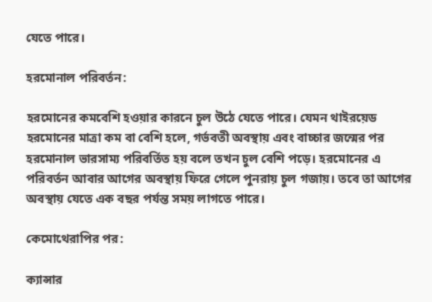যেতে পারে।

হরমোনাল পরিবর্তন:

হরমোনের কমবেশি হওয়ার কারনে চুল উঠে যেতে পারে। যেমন থাইরয়েড হরমোনের মাত্রা কম বা বেশি হলে, গর্ভবতী অবস্থায় এবং বাচ্চার জন্মের পর হরমোনাল ভারসাম্য পরিবর্তিত হয় বলে তখন চুল বেশি পড়ে। হরমোনের এ পরিবর্তন আবার আগের অবস্থায় ফিরে গেলে পুনরায় চুল গজায়। তবে তা আগের অবস্থায় যেতে এক বছর পর্যন্ত সময় লাগতে পারে।

কেমোথেরাপির পর:

ক্যান্সার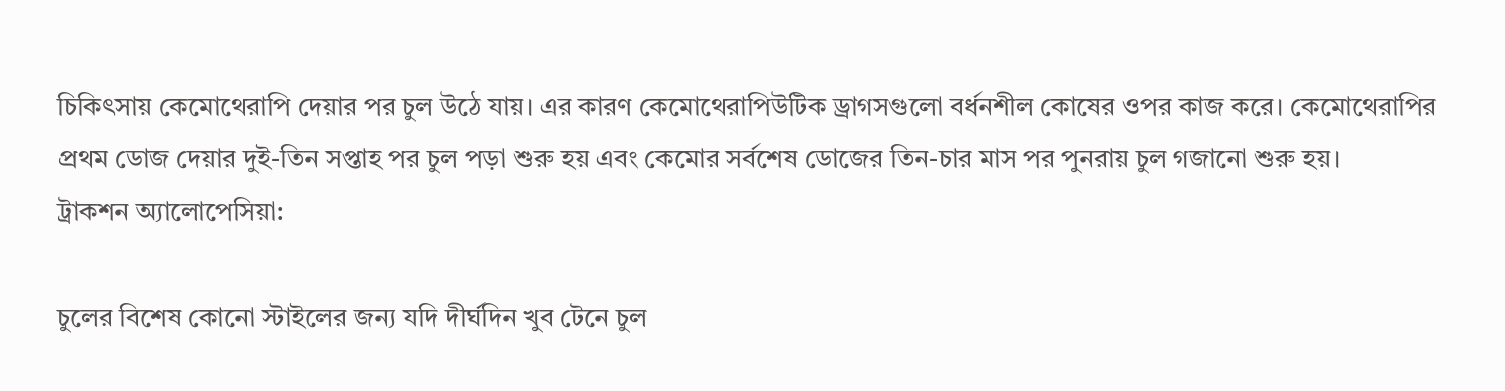চিকিৎসায় কেমোথেরাপি দেয়ার পর চুল উঠে যায়। এর কারণ কেমোথেরাপিউটিক ড্রাগসগুলো বর্ধনশীল কোষের ওপর কাজ করে। কেমোথেরাপির প্রথম ডোজ দেয়ার দুই-তিন সপ্তাহ পর চুল পড়া শুরু হয় এবং কেমোর সর্বশেষ ডোজের তিন-চার মাস পর পুনরায় চুল গজানো শুরু হয়।
ট্রাকশন অ্যালোপেসিয়া:

চুলের বিশেষ কোনো স্টাইলের জন্য যদি দীর্ঘদিন খুব টেনে চুল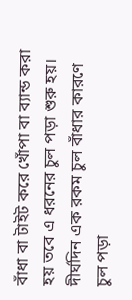বাঁধা বা টাইট করে খোঁপা বা ব্যান্ড করা হয় তবে এ ধরনের চুল পড়া শুরু হয়। দীর্ঘদিন এক রকম চুল বাঁধার কারণে চুল পড়া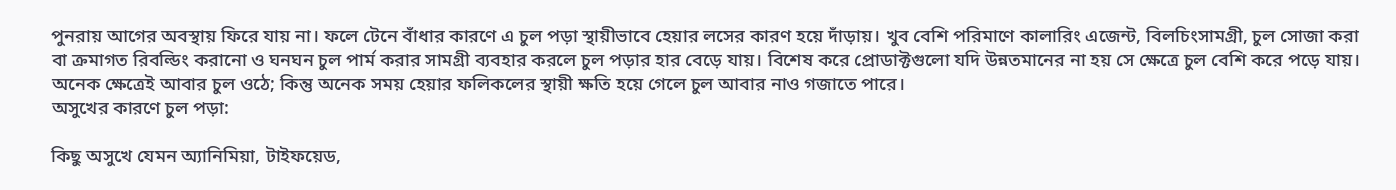পুনরায় আগের অবস্থায় ফিরে যায় না। ফলে টেনে বাঁধার কারণে এ চুল পড়া স্থায়ীভাবে হেয়ার লসের কারণ হয়ে দাঁড়ায়। খুব বেশি পরিমাণে কালারিং এজেন্ট, বিলচিংসামগ্রী, চুল সোজা করা বা ক্রমাগত রিবল্ডিং করানো ও ঘনঘন চুল পার্ম করার সামগ্রী ব্যবহার করলে চুল পড়ার হার বেড়ে যায়। বিশেষ করে প্রোডাক্টগুলো যদি উন্নতমানের না হয় সে ক্ষেত্রে চুল বেশি করে পড়ে যায়। অনেক ক্ষেত্রেই আবার চুল ওঠে; কিন্তু অনেক সময় হেয়ার ফলিকলের স্থায়ী ক্ষতি হয়ে গেলে চুল আবার নাও গজাতে পারে।
অসুখের কারণে চুল পড়া:

কিছু অসুখে যেমন অ্যানিমিয়া, টাইফয়েড,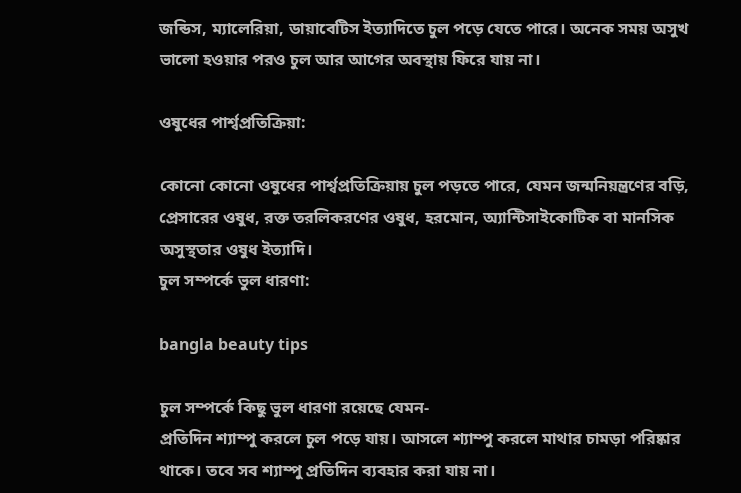জন্ডিস, ম্যালেরিয়া, ডায়াবেটিস ইত্যাদিতে চুল পড়ে যেতে পারে। অনেক সময় অসুখ ভালো হওয়ার পরও চুল আর আগের অবস্থায় ফিরে যায় না।

ওষুধের পার্শ্বপ্রতিক্রিয়া:

কোনো কোনো ওষুধের পার্শ্বপ্রতিক্রিয়ায় চুল পড়তে পারে, যেমন জন্মনিয়ন্ত্রণের বড়ি, প্রেসারের ওষুধ, রক্ত তরলিকরণের ওষুধ, হরমোন, অ্যান্টিসাইকোটিক বা মানসিক অসুস্থতার ওষুধ ইত্যাদি।
চুল সম্পর্কে ভুল ধারণা:

bangla beauty tips

চুল সম্পর্কে কিছু ভুল ধারণা রয়েছে যেমন-
প্রতিদিন শ্যাম্পু করলে চুল পড়ে যায়। আসলে শ্যাম্পু করলে মাথার চামড়া পরিষ্কার থাকে। তবে সব শ্যাম্পু প্রতিদিন ব্যবহার করা যায় না।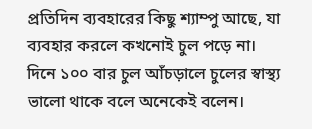প্রতিদিন ব্যবহারের কিছু শ্যাম্পু আছে, যা ব্যবহার করলে কখনোই চুল পড়ে না।
দিনে ১০০ বার চুল আঁচড়ালে চুলের স্বাস্থ্য ভালো থাকে বলে অনেকেই বলেন।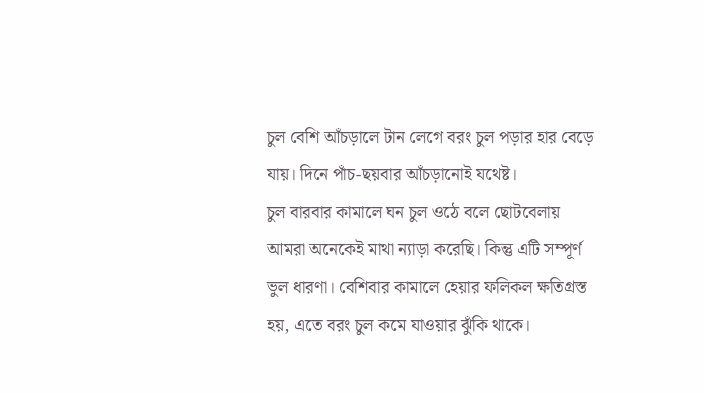চুল বেশি আঁচড়ালে টান লেগে বরং চুল পড়ার হার বেড়ে যায়। দিনে পাঁচ-ছয়বার আঁচড়ানোই যথেষ্ট।
চুল বারবার কামালে ঘন চুল ওঠে বলে ছোটবেলায় আমরা অনেকেই মাথা ন্যাড়া করেছি। কিন্তু এটি সম্পূর্ণ ভুল ধারণা। বেশিবার কামালে হেয়ার ফলিকল ক্ষতিগ্রস্ত হয়, এতে বরং চুল কমে যাওয়ার ঝুঁকি থাকে।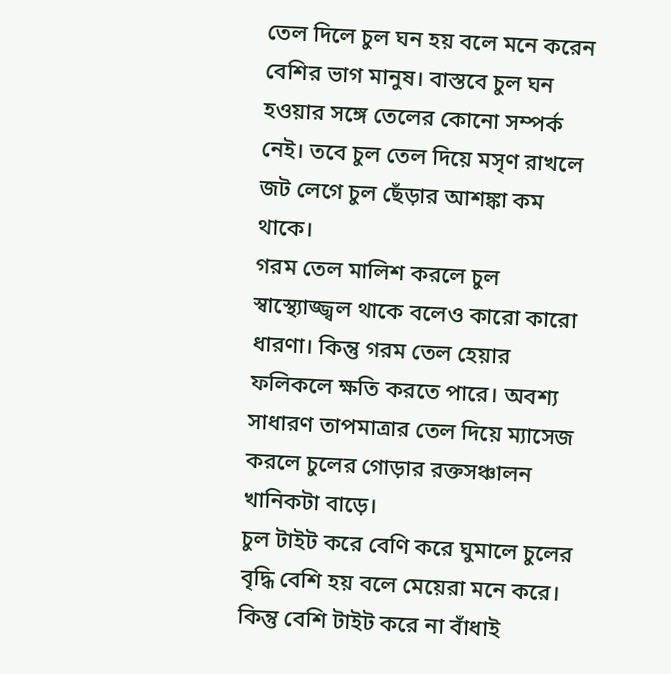তেল দিলে চুল ঘন হয় বলে মনে করেন বেশির ভাগ মানুষ। বাস্তবে চুল ঘন হওয়ার সঙ্গে তেলের কোনো সম্পর্ক নেই। তবে চুল তেল দিয়ে মসৃণ রাখলে জট লেগে চুল ছেঁড়ার আশঙ্কা কম থাকে।
গরম তেল মালিশ করলে চুল স্বাস্থ্যোজ্জ্বল থাকে বলেও কারো কারো ধারণা। কিন্তু গরম তেল হেয়ার ফলিকলে ক্ষতি করতে পারে। অবশ্য সাধারণ তাপমাত্রার তেল দিয়ে ম্যাসেজ করলে চুলের গোড়ার রক্তসঞ্চালন খানিকটা বাড়ে।
চুল টাইট করে বেণি করে ঘুমালে চুলের বৃদ্ধি বেশি হয় বলে মেয়েরা মনে করে। কিন্তু বেশি টাইট করে না বাঁধাই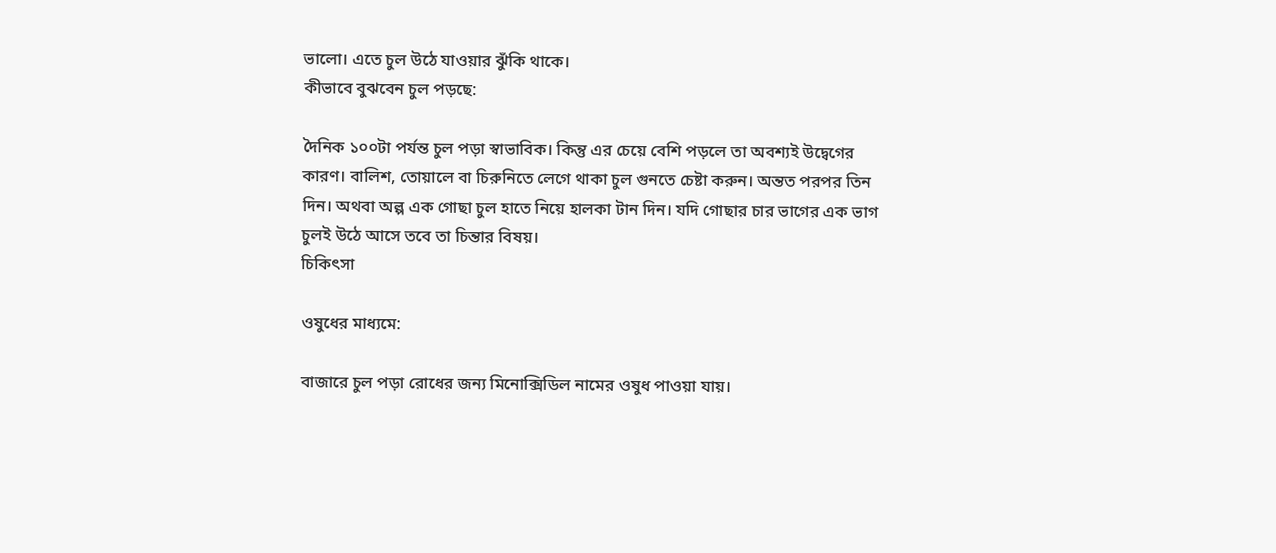ভালো। এতে চুল উঠে যাওয়ার ঝুঁকি থাকে।
কীভাবে বুঝবেন চুল পড়ছে:

দৈনিক ১০০টা পর্যন্ত চুল পড়া স্বাভাবিক। কিন্তু এর চেয়ে বেশি পড়লে তা অবশ্যই উদ্বেগের কারণ। বালিশ, তোয়ালে বা চিরুনিতে লেগে থাকা চুল গুনতে চেষ্টা করুন। অন্তত পরপর তিন দিন। অথবা অল্প এক গোছা চুল হাতে নিয়ে হালকা টান দিন। যদি গোছার চার ভাগের এক ভাগ চুলই উঠে আসে তবে তা চিন্তার বিষয়।
চিকিৎসা

ওষুধের মাধ্যমে:

বাজারে চুল পড়া রোধের জন্য মিনোক্সিডিল নামের ওষুধ পাওয়া যায়।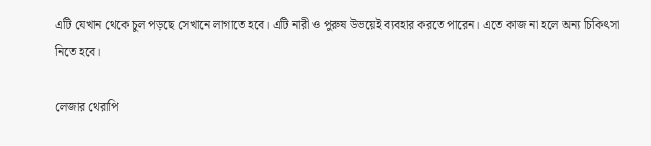এটি যেখান থেকে চুল পড়ছে সেখানে লাগাতে হবে। এটি নারী ও পুরুষ উভয়েই ব্যবহার করতে পারেন। এতে কাজ না হলে অন্য চিকিৎসা নিতে হবে।

লেজার থেরাপি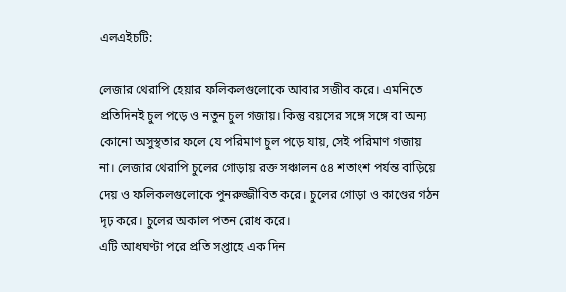এলএইচটি:

লেজার থেরাপি হেয়ার ফলিকলগুলোকে আবার সজীব করে। এমনিতে প্রতিদিনই চুল পড়ে ও নতুন চুল গজায়। কিন্তু বয়সের সঙ্গে সঙ্গে বা অন্য কোনো অসুস্থতার ফলে যে পরিমাণ চুল পড়ে যায়, সেই পরিমাণ গজায় না। লেজার থেরাপি চুলের গোড়ায় রক্ত সঞ্চালন ৫৪ শতাংশ পর্যন্ত বাড়িয়ে দেয় ও ফলিকলগুলোকে পুনরুজ্জীবিত করে। চুলের গোড়া ও কাণ্ডের গঠন দৃঢ় করে। চুলের অকাল পতন রোধ করে।
এটি আধঘণ্টা পরে প্রতি সপ্তাহে এক দিন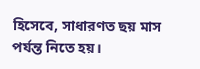হিসেবে, সাধারণত ছয় মাস পর্যন্ত নিতে হয়।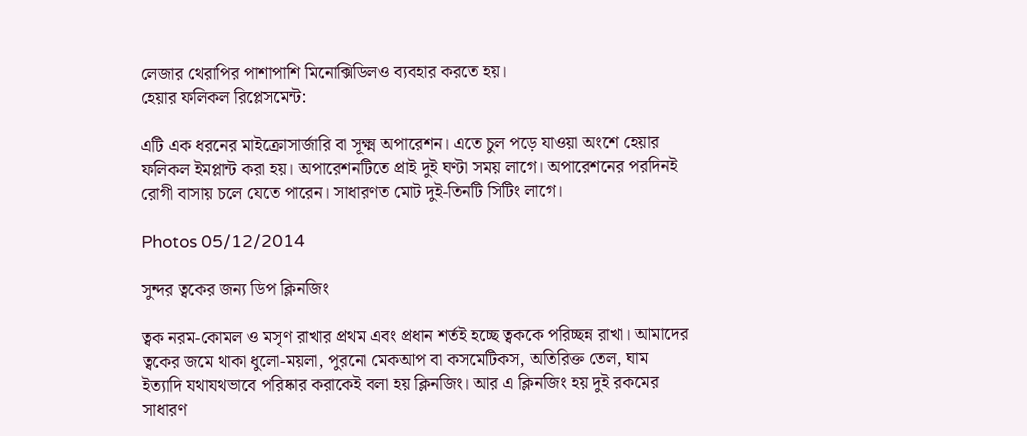লেজার থেরাপির পাশাপাশি মিনোক্সিডিলও ব্যবহার করতে হয়।
হেয়ার ফলিকল রিপ্লেসমেন্ট:

এটি এক ধরনের মাইক্রোসার্জারি বা সূক্ষ্ম অপারেশন। এতে চুল পড়ে যাওয়া অংশে হেয়ার ফলিকল ইমপ্লান্ট করা হয়। অপারেশনটিতে প্রাই দুই ঘণ্টা সময় লাগে। অপারেশনের পরদিনই রোগী বাসায় চলে যেতে পারেন। সাধারণত মোট দুই-তিনটি সিটিং লাগে।

Photos 05/12/2014

সুন্দর ত্বকের জন্য ডিপ ক্লিনজিং

ত্বক নরম-কোমল ও মসৃণ রাখার প্রথম এবং প্রধান শর্তই হচ্ছে ত্বককে পরিচ্ছন্ন রাখা। আমাদের ত্বকের জমে থাকা ধুলো-ময়লা, পুরনো মেকআপ বা কসমেটিকস, অতিরিক্ত তেল, ঘাম ইত্যাদি যথাযথভাবে পরিষ্কার করাকেই বলা হয় ক্লিনজিং। আর এ ক্লিনজিং হয় দুই রকমের সাধারণ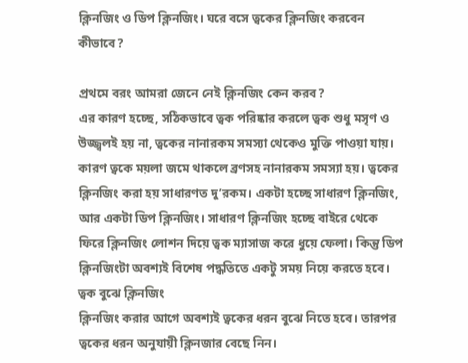ক্লিনজিং ও ডিপ ক্লিনজিং। ঘরে বসে ত্বকের ক্লিনজিং করবেন কীভাবে?

প্রথমে বরং আমরা জেনে নেই ক্লিনজিং কেন করব?
এর কারণ হচ্ছে, সঠিকভাবে ত্বক পরিষ্কার করলে ত্বক শুধু মসৃণ ও উজ্জ্বলই হয় না, ত্বকের নানারকম সমস্যা থেকেও মুক্তি পাওয়া যায়। কারণ ত্বকে ময়লা জমে থাকলে ব্রণসহ নানারকম সমস্যা হয়। ত্বকের ক্লিনজিং করা হয় সাধারণত দু’রকম। একটা হচ্ছে সাধারণ ক্লিনজিং, আর একটা ডিপ ক্লিনজিং। সাধারণ ক্লিনজিং হচ্ছে বাইরে থেকে ফিরে ক্লিনজিং লোশন দিয়ে ত্বক ম্যাসাজ করে ধুয়ে ফেলা। কিন্তু ডিপ ক্লিনজিংটা অবশ্যই বিশেষ পদ্ধতিতে একটু সময় নিয়ে করতে হবে।
ত্বক বুঝে ক্লিনজিং
ক্লিনজিং করার আগে অবশ্যই ত্বকের ধরন বুঝে নিতে হবে। তারপর ত্বকের ধরন অনুযায়ী ক্লিনজার বেছে নিন।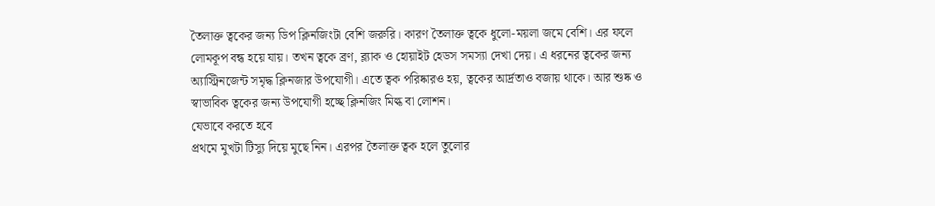তৈলাক্ত ত্বকের জন্য ডিপ ক্লিনজিংটা বেশি জরুরি। কারণ তৈলাক্ত ত্বকে ধুলো-ময়লা জমে বেশি। এর ফলে লোমকূপ বন্ধ হয়ে যায়। তখন ত্বকে ব্রণ, ব্ল্যাক ও হোয়াইট হেডস সমস্যা দেখা দেয়। এ ধরনের ত্বকের জন্য অ্যাস্ট্রিনজেন্ট সমৃদ্ধ ক্লিনজার উপযোগী। এতে ত্বক পরিষ্কারও হয়, ত্বকের আর্দ্রতাও বজায় থাকে। আর শুষ্ক ও স্বাভাবিক ত্বকের জন্য উপযোগী হচ্ছে ক্লিনজিং মিল্ক বা লোশন।
যেভাবে করতে হবে
প্রথমে মুখটা টিস্যু দিয়ে মুছে নিন। এরপর তৈলাক্ত ত্বক হলে তুলোর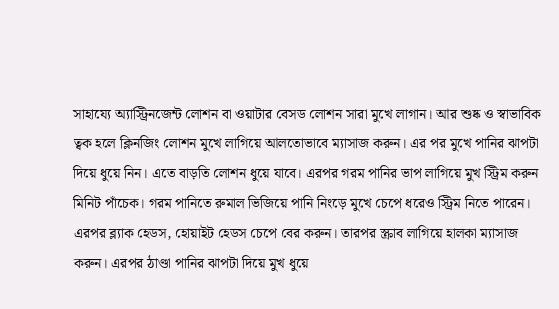সাহায্যে অ্যাস্ট্রিনজেন্ট লোশন বা ওয়াটার বেসড লোশন সারা মুখে লাগান। আর শুষ্ক ও স্বাভাবিক ত্বক হলে ক্লিনজিং লোশন মুখে লাগিয়ে আলতোভাবে ম্যাসাজ করুন। এর পর মুখে পানির ঝাপটা দিয়ে ধুয়ে নিন। এতে বাড়তি লোশন ধুয়ে যাবে। এরপর গরম পানির ভাপ লাগিয়ে মুখ স্ট্রিম করুন মিনিট পাঁচেক। গরম পানিতে রুমাল ভিজিয়ে পানি নিংড়ে মুখে চেপে ধরেও স্ট্রিম নিতে পারেন। এরপর ব্ল্যাক হেডস, হোয়াইট হেডস চেপে বের করুন। তারপর স্ক্রাব লাগিয়ে হালকা ম্যাসাজ করুন। এরপর ঠাণ্ডা পানির ঝাপটা দিয়ে মুখ ধুয়ে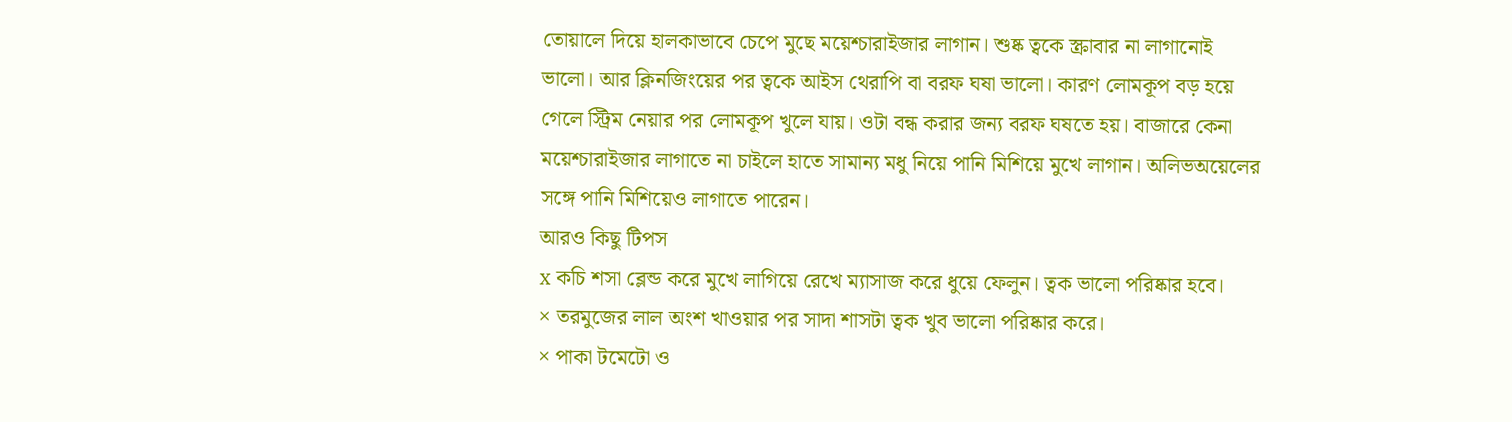তোয়ালে দিয়ে হালকাভাবে চেপে মুছে ময়েশ্চারাইজার লাগান। শুষ্ক ত্বকে স্ক্রাবার না লাগানোই ভালো। আর ক্লিনজিংয়ের পর ত্বকে আইস থেরাপি বা বরফ ঘষা ভালো। কারণ লোমকূপ বড় হয়ে গেলে স্ট্রিম নেয়ার পর লোমকূপ খুলে যায়। ওটা বন্ধ করার জন্য বরফ ঘষতে হয়। বাজারে কেনা ময়েশ্চারাইজার লাগাতে না চাইলে হাতে সামান্য মধু নিয়ে পানি মিশিয়ে মুখে লাগান। অলিভঅয়েলের সঙ্গে পানি মিশিয়েও লাগাতে পারেন।
আরও কিছু টিপস
x কচি শসা ব্লেন্ড করে মুখে লাগিয়ে রেখে ম্যাসাজ করে ধুয়ে ফেলুন। ত্বক ভালো পরিষ্কার হবে।
× তরমুজের লাল অংশ খাওয়ার পর সাদা শাসটা ত্বক খুব ভালো পরিষ্কার করে।
× পাকা টমেটো ও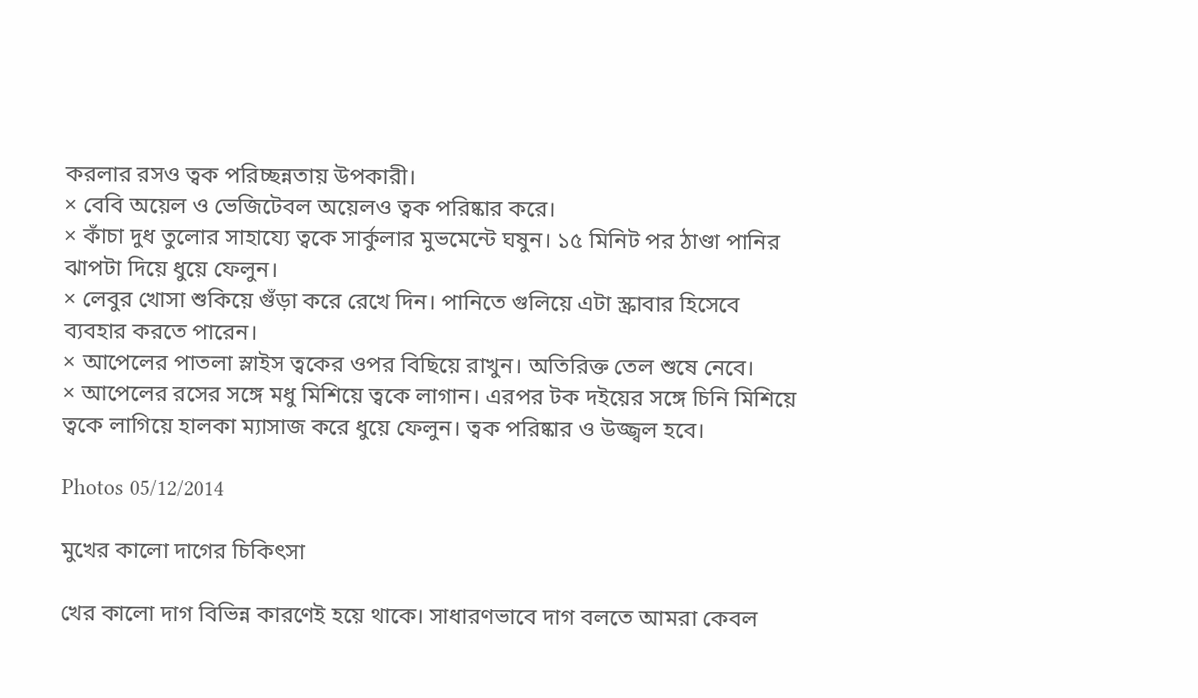করলার রসও ত্বক পরিচ্ছন্নতায় উপকারী।
× বেবি অয়েল ও ভেজিটেবল অয়েলও ত্বক পরিষ্কার করে।
× কাঁচা দুধ তুলোর সাহায্যে ত্বকে সার্কুলার মুভমেন্টে ঘষুন। ১৫ মিনিট পর ঠাণ্ডা পানির ঝাপটা দিয়ে ধুয়ে ফেলুন।
× লেবুর খোসা শুকিয়ে গুঁড়া করে রেখে দিন। পানিতে গুলিয়ে এটা স্ক্রাবার হিসেবে ব্যবহার করতে পারেন।
× আপেলের পাতলা স্লাইস ত্বকের ওপর বিছিয়ে রাখুন। অতিরিক্ত তেল শুষে নেবে।
× আপেলের রসের সঙ্গে মধু মিশিয়ে ত্বকে লাগান। এরপর টক দইয়ের সঙ্গে চিনি মিশিয়ে ত্বকে লাগিয়ে হালকা ম্যাসাজ করে ধুয়ে ফেলুন। ত্বক পরিষ্কার ও উজ্জ্বল হবে।

Photos 05/12/2014

মুখের কালো দাগের চিকিৎসা

খের কালো দাগ বিভিন্ন কারণেই হয়ে থাকে। সাধারণভাবে দাগ বলতে আমরা কেবল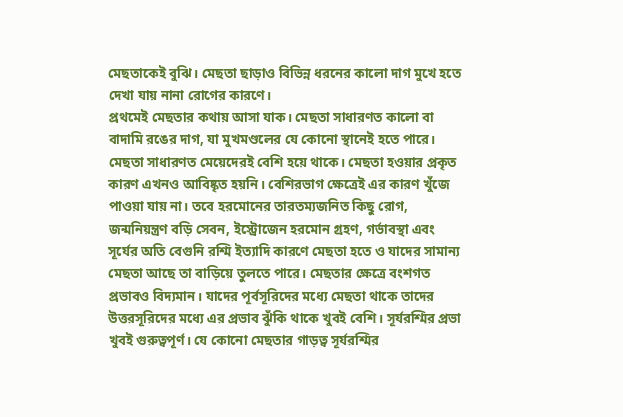মেছতাকেই বুঝি। মেছতা ছাড়াও বিভিন্ন ধরনের কালো দাগ মুখে হতে দেখা যায় নানা রোগের কারণে।
প্রথমেই মেছতার কথায় আসা যাক। মেছতা সাধারণত কালো বা বাদামি রঙের দাগ, যা মুখমণ্ডলের যে কোনো স্থানেই হতে পারে। মেছতা সাধারণত মেয়েদেরই বেশি হয়ে থাকে। মেছতা হওয়ার প্রকৃত কারণ এখনও আবিষ্কৃত হয়নি। বেশিরভাগ ক্ষেত্রেই এর কারণ খুঁজে পাওয়া যায় না। তবে হরমোনের তারতম্যজনিত কিছু রোগ, জন্মনিয়ন্ত্রণ বড়ি সেবন, ইস্ট্রোজেন হরমোন গ্রহণ, গর্ভাবস্থা এবং সূর্যের অতি বেগুনি রশ্মি ইত্যাদি কারণে মেছতা হতে ও যাদের সামান্য মেছতা আছে তা বাড়িয়ে তুলতে পারে। মেছতার ক্ষেত্রে বংশগত প্রভাবও বিদ্যমান। যাদের পূর্বসূরিদের মধ্যে মেছতা থাকে তাদের উত্তরসূরিদের মধ্যে এর প্রভাব ঝুঁকি থাকে খুবই বেশি। সূর্যরশ্মির প্রভা খুবই গুরুত্বপূর্ণ। যে কোনো মেছতার গাড়ত্ব সূর্যরশ্মির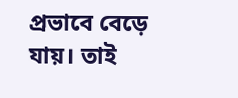প্রভাবে বেড়ে যায়। তাই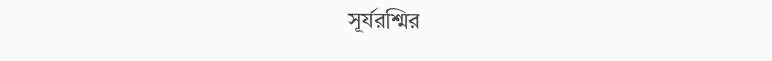সূর্যরশ্মির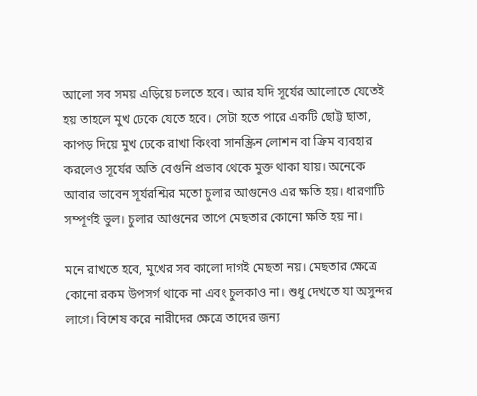আলো সব সময় এড়িয়ে চলতে হবে। আর যদি সূর্যের আলোতে যেতেই হয় তাহলে মুখ ঢেকে যেতে হবে। সেটা হতে পারে একটি ছোট্ট ছাতা, কাপড় দিয়ে মুখ ঢেকে রাখা কিংবা সানস্ক্রিন লোশন বা ক্রিম ব্যবহার করলেও সূর্যের অতি বেগুনি প্রভাব থেকে মুক্ত থাকা যায়। অনেকে আবার ভাবেন সূর্যরশ্মির মতো চুলার আগুনেও এর ক্ষতি হয়। ধারণাটি সম্পূর্ণই ভুল। চুলার আগুনের তাপে মেছতার কোনো ক্ষতি হয় না।

মনে রাখতে হবে, মুখের সব কালো দাগই মেছতা নয়। মেছতার ক্ষেত্রে কোনো রকম উপসর্গ থাকে না এবং চুলকাও না। শুধু দেখতে যা অসুন্দর লাগে। বিশেষ করে নারীদের ক্ষেত্রে তাদের জন্য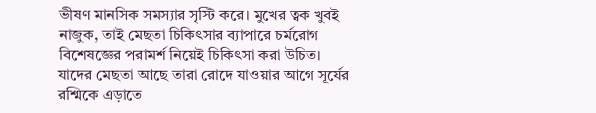ভীষণ মানসিক সমস্যার সৃস্টি করে। মুখের ত্বক খুবই নাজুক, তাই মেছতা চিকিৎসার ব্যাপারে চর্মরোগ বিশেষজ্ঞের পরামর্শ নিয়েই চিকিৎসা করা উচিত। যাদের মেছতা আছে তারা রোদে যাওয়ার আগে সূর্যের রশ্মিকে এড়াতে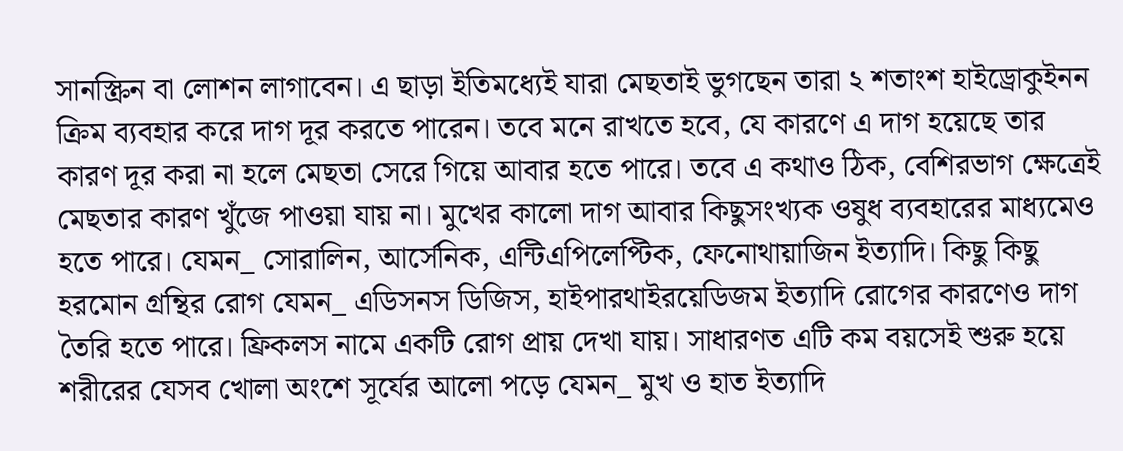সানস্ক্রিন বা লোশন লাগাবেন। এ ছাড়া ইতিমধ্যেই যারা মেছতাই ভুগছেন তারা ২ শতাংশ হাইড্রোকুইনন ক্রিম ব্যবহার করে দাগ দূর করতে পারেন। তবে মনে রাখতে হবে, যে কারণে এ দাগ হয়েছে তার কারণ দূর করা না হলে মেছতা সেরে গিয়ে আবার হতে পারে। তবে এ কথাও ঠিক, বেশিরভাগ ক্ষেত্রেই মেছতার কারণ খুঁজে পাওয়া যায় না। মুখের কালো দাগ আবার কিছুসংখ্যক ওষুধ ব্যবহারের মাধ্যমেও হতে পারে। যেমন_ সোরালিন, আর্সেনিক, এন্টিএপিলেপ্টিক, ফেনোথায়াজিন ইত্যাদি। কিছু কিছু হরমোন গ্রন্থির রোগ যেমন_ এডিসনস ডিজিস, হাইপারথাইরয়েডিজম ইত্যাদি রোগের কারণেও দাগ তৈরি হতে পারে। ফ্রিকলস নামে একটি রোগ প্রায় দেখা যায়। সাধারণত এটি কম বয়সেই শুরু হয়ে শরীরের যেসব খোলা অংশে সূর্যের আলো পড়ে যেমন_ মুখ ও হাত ইত্যাদি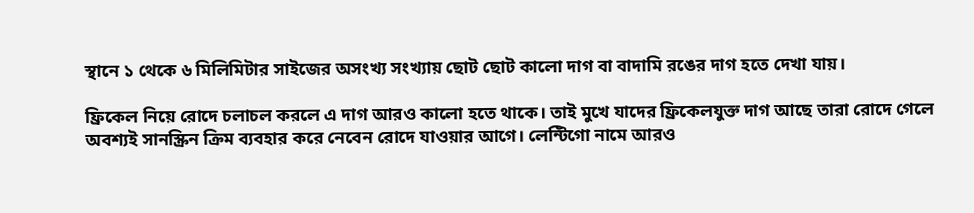স্থানে ১ থেকে ৬ মিলিমিটার সাইজের অসংখ্য সংখ্যায় ছোট ছোট কালো দাগ বা বাদামি রঙের দাগ হতে দেখা যায়।

ফ্রিকেল নিয়ে রোদে চলাচল করলে এ দাগ আরও কালো হতে থাকে। তাই মুখে যাদের ফ্রিকেলযুক্ত দাগ আছে তারা রোদে গেলে অবশ্যই সানস্ক্রিন ক্রিম ব্যবহার করে নেবেন রোদে যাওয়ার আগে। লেন্টিগো নামে আরও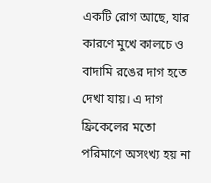একটি রোগ আছে, যার কারণে মুখে কালচে ও বাদামি রঙের দাগ হতে দেখা যায়। এ দাগ ফ্রিকেলের মতো পরিমাণে অসংখ্য হয় না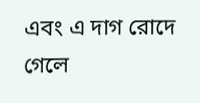এবং এ দাগ রোদে গেলে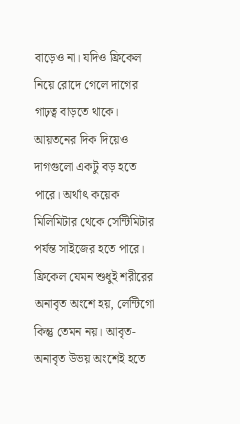বাড়েও না। যদিও ফ্রিকেল নিয়ে রোদে গেলে দাগের গাঢ়ত্ব বাড়তে থাকে। আয়তনের দিক দিয়েও দাগগুলো একটু বড় হতে পারে। অর্থাৎ কয়েক মিলিমিটার থেকে সেন্টিমিটার পর্যন্ত সাইজের হতে পারে। ফ্রিকেল যেমন শুধুই শরীরের অনাবৃত অংশে হয়, লেন্টিগো কিন্তু তেমন নয়। আবৃত-অনাবৃত উভয় অংশেই হতে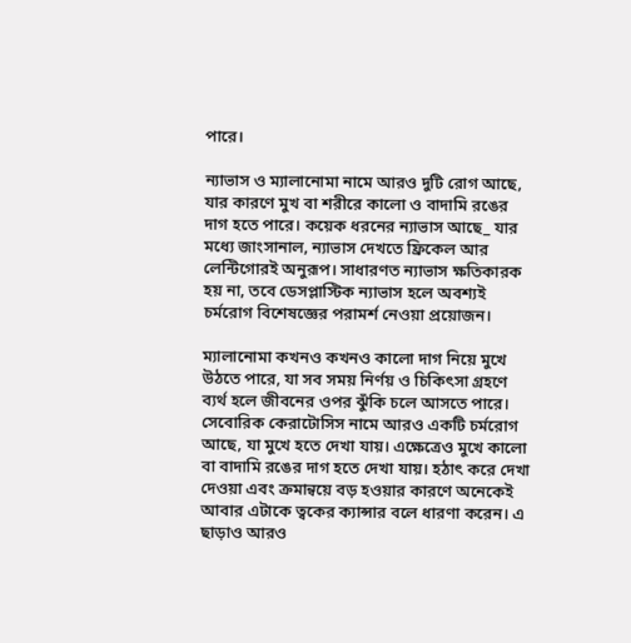পারে।

ন্যাভাস ও ম্যালানোমা নামে আরও দুটি রোগ আছে, যার কারণে মুখ বা শরীরে কালো ও বাদামি রঙের দাগ হতে পারে। কয়েক ধরনের ন্যাভাস আছে_ যার মধ্যে জাংসানাল, ন্যাভাস দেখতে ফ্রিকেল আর লেন্টিগোরই অনুরূপ। সাধারণত ন্যাভাস ক্ষতিকারক হয় না, তবে ডেসপ্লাস্টিক ন্যাভাস হলে অবশ্যই চর্মরোগ বিশেষজ্ঞের পরামর্শ নেওয়া প্রয়োজন।

ম্যালানোমা কখনও কখনও কালো দাগ নিয়ে মুখে উঠতে পারে, যা সব সময় নির্ণয় ও চিকিৎসা গ্রহণে ব্যর্থ হলে জীবনের ওপর ঝুঁকি চলে আসতে পারে।
সেবোরিক কেরাটোসিস নামে আরও একটি চর্মরোগ আছে, যা মুখে হতে দেখা যায়। এক্ষেত্রেও মুখে কালো বা বাদামি রঙের দাগ হতে দেখা যায়। হঠাৎ করে দেখা দেওয়া এবং ক্রমান্বয়ে বড় হওয়ার কারণে অনেকেই আবার এটাকে ত্বকের ক্যান্সার বলে ধারণা করেন। এ ছাড়াও আরও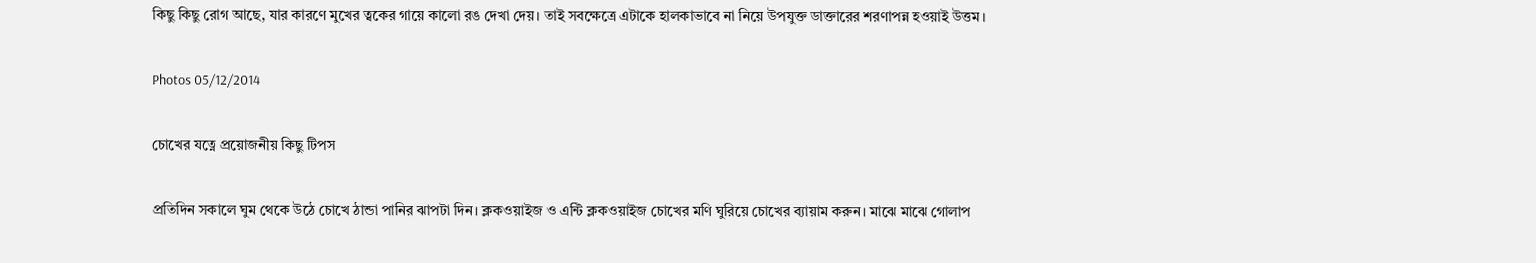কিছু কিছু রোগ আছে, যার কারণে মুখের ত্বকের গায়ে কালো রঙ দেখা দেয়। তাই সবক্ষেত্রে এটাকে হালকাভাবে না নিয়ে উপযুক্ত ডাক্তারের শরণাপন্ন হওয়াই উত্তম।

Photos 05/12/2014

চোখের যত্নে প্রয়োজনীয় কিছু টিপস

প্রতিদিন সকালে ঘুম থেকে উঠে চোখে ঠান্ডা পানির ঝাপটা দিন। ক্লকওয়াইজ ও এন্টি ক্লকওয়াইজ চোখের মণি ঘুরিয়ে চোখের ব্যায়াম করুন। মাঝে মাঝে গোলাপ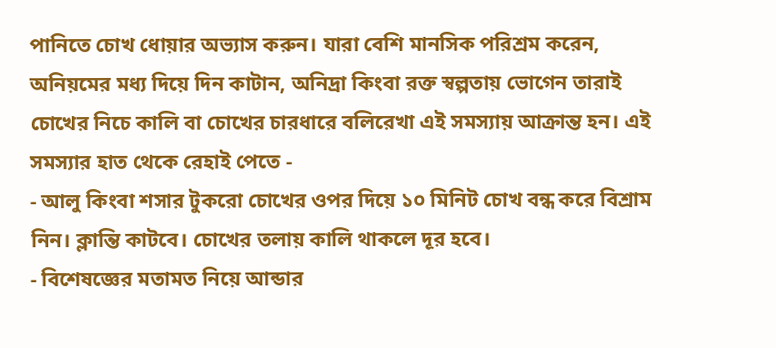পানিতে চোখ ধোয়ার অভ্যাস করুন। যারা বেশি মানসিক পরিশ্রম করেন, অনিয়মের মধ্য দিয়ে দিন কাটান, অনিদ্রা কিংবা রক্ত স্বল্পতায় ভোগেন তারাই চোখের নিচে কালি বা চোখের চারধারে বলিরেখা এই সমস্যায় আক্রান্ত হন। এই সমস্যার হাত থেকে রেহাই পেতে -
- আলু কিংবা শসার টুকরো চোখের ওপর দিয়ে ১০ মিনিট চোখ বন্ধ করে বিশ্রাম নিন। ক্লান্তি কাটবে। চোখের তলায় কালি থাকলে দূর হবে।
- বিশেষজ্ঞের মতামত নিয়ে আন্ডার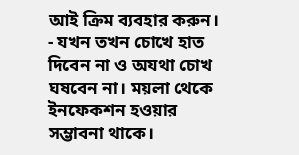আই ক্রিম ব্যবহার করুন।
- যখন তখন চোখে হাত দিবেন না ও অযথা চোখ ঘষবেন না। ময়লা থেকে ইনফেকশন হওয়ার সম্ভাবনা থাকে।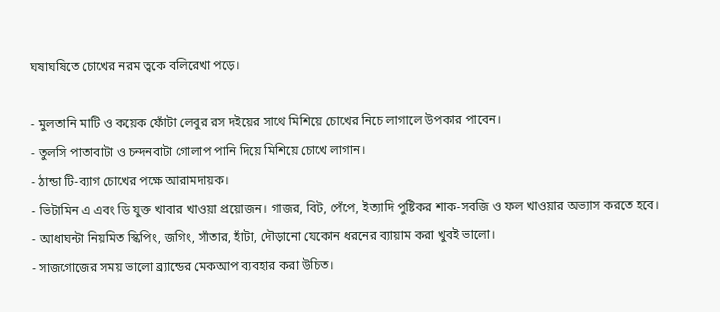ঘষাঘষিতে চোখের নরম ত্বকে বলিরেখা পড়ে।

- মুলতানি মাটি ও কয়েক ফোঁটা লেবুর রস দইয়ের সাথে মিশিয়ে চোখের নিচে লাগালে উপকার পাবেন।
- তুলসি পাতাবাটা ও চন্দনবাটা গোলাপ পানি দিয়ে মিশিয়ে চোখে লাগান।
- ঠান্ডা টি-ব্যাগ চোখের পক্ষে আরামদায়ক।
- ভিটামিন এ এবং ডি যুক্ত খাবার খাওয়া প্রয়োজন। গাজর, বিট, পেঁপে, ইত্যাদি পুষ্টিকর শাক-সবজি ও ফল খাওয়ার অভ্যাস করতে হবে।
- আধাঘন্টা নিয়মিত স্কিপিং, জগিং, সাঁতার, হাঁটা, দৌড়ানো যেকোন ধরনের ব্যায়াম করা খুবই ভালো।
- সাজগোজের সময় ভালো ব্র্যান্ডের মেকআপ ব্যবহার করা উচিত।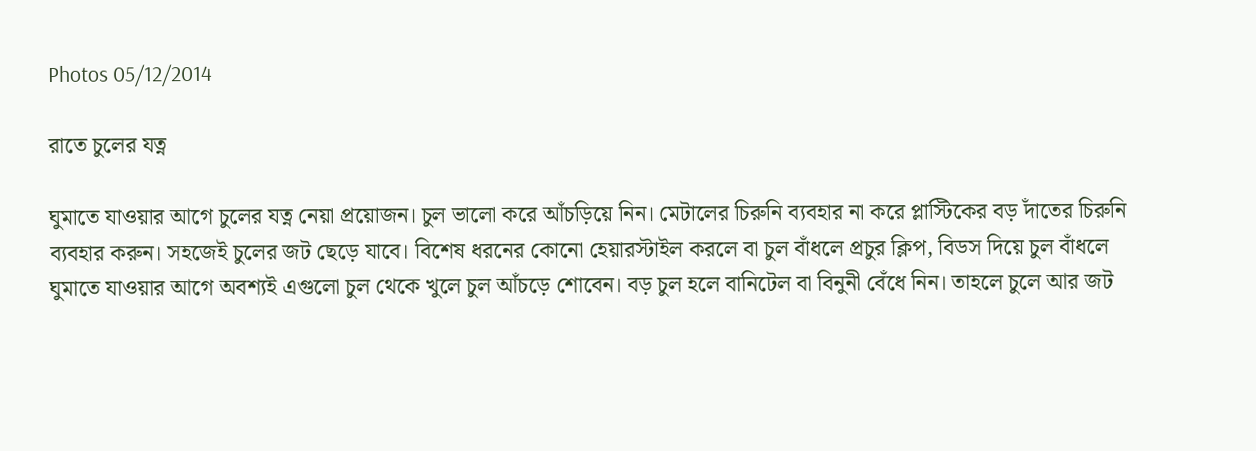Photos 05/12/2014

রাতে চুলের যত্ন

ঘুমাতে যাওয়ার আগে চুলের যত্ন নেয়া প্রয়োজন। চুল ভালো করে আঁচড়িয়ে নিন। মেটালের চিরুনি ব্যবহার না করে প্লাস্টিকের বড় দাঁতের চিরুনি ব্যবহার করুন। সহজেই চুলের জট ছেড়ে যাবে। বিশেষ ধরনের কোনো হেয়ারস্টাইল করলে বা চুল বাঁধলে প্রচুর ক্লিপ, বিডস দিয়ে চুল বাঁধলে ঘুমাতে যাওয়ার আগে অবশ্যই এগুলো চুল থেকে খুলে চুল আঁচড়ে শোবেন। বড় চুল হলে বানিটেল বা বিনুনী বেঁধে নিন। তাহলে চুলে আর জট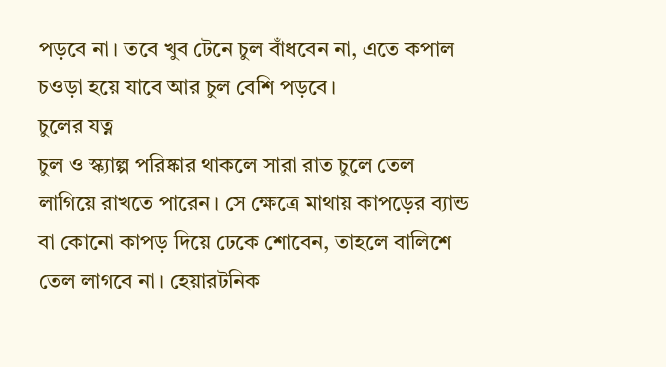পড়বে না। তবে খুব টেনে চুল বাঁধবেন না, এতে কপাল চওড়া হয়ে যাবে আর চুল বেশি পড়বে।
চুলের যত্ন
চুল ও স্ক্যাল্প পরিষ্কার থাকলে সারা রাত চুলে তেল লাগিয়ে রাখতে পারেন। সে ক্ষেত্রে মাথায় কাপড়ের ব্যান্ড বা কোনো কাপড় দিয়ে ঢেকে শোবেন, তাহলে বালিশে তেল লাগবে না। হেয়ারটনিক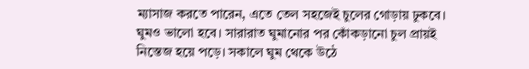ম্যাসাজ করতে পারেন, এতে তেল সহজেই চুলের গোড়ায় ঢুকবে। ঘুমও ভালো হবে। সারারাত ঘুমানোর পর কোঁকড়ানো চুল প্রায়ই নিস্তেজ হয়ে পড়ে। সকালে ঘুম থেকে উঠে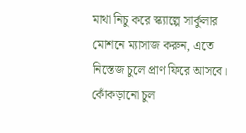মাথা নিচু করে স্ক্যাল্পে সার্কুলার মোশনে ম্যাসাজ করুন, এতে নিস্তেজ চুলে প্রাণ ফিরে আসবে। কোঁকড়ানো চুল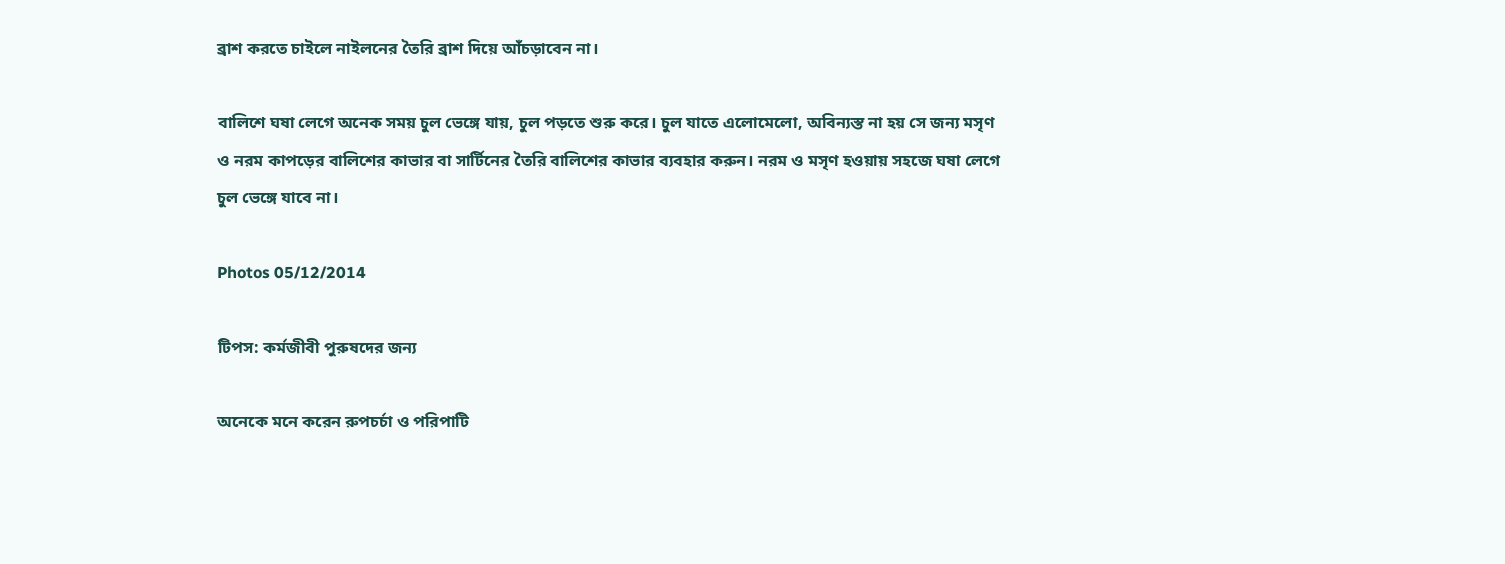ব্রাশ করতে চাইলে নাইলনের তৈরি ব্রাশ দিয়ে আঁচড়াবেন না।

বালিশে ঘষা লেগে অনেক সময় চুল ভেঙ্গে যায়, চুল পড়তে শুরু করে। চুল যাতে এলোমেলো, অবিন্যস্ত না হয় সে জন্য মসৃণ ও নরম কাপড়ের বালিশের কাভার বা সার্টিনের তৈরি বালিশের কাভার ব্যবহার করুন। নরম ও মসৃণ হওয়ায় সহজে ঘষা লেগে চুল ভেঙ্গে যাবে না।

Photos 05/12/2014

টিপস: কর্মজীবী পুরুষদের জন্য

অনেকে মনে করেন রুপচর্চা ও পরিপাটি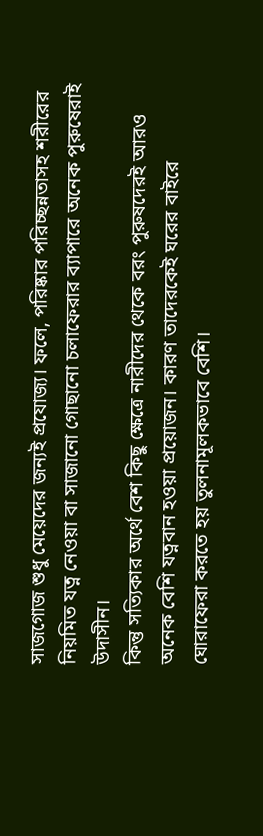সাজগোজ শুধু মেয়েদের জন্যই প্রযোজ্য। ফলে, পরিষ্কার পরিচ্ছন্নতাসহ শরীরের নিয়মিত যত্ন নেওয়া বা সাজানো গোছানো চলাফেরার ব্যাপারে অনেক পুরুষেরাই উদাসীন।
কিন্তু সত্যিকার অর্থে বেশ কিছু ক্ষেত্রে নারীদের থেকে বরং পুরুষদেরই আরও অনেক বেশি যত্নবান হওয়া প্রয়োজন। কারণ তাদেরকেই ঘরের বাইরে ঘোরাফেরা করতে হয় তুলনামূলকভাবে বেশি।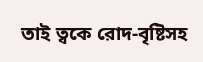তাই ত্বকে রোদ-বৃষ্টিসহ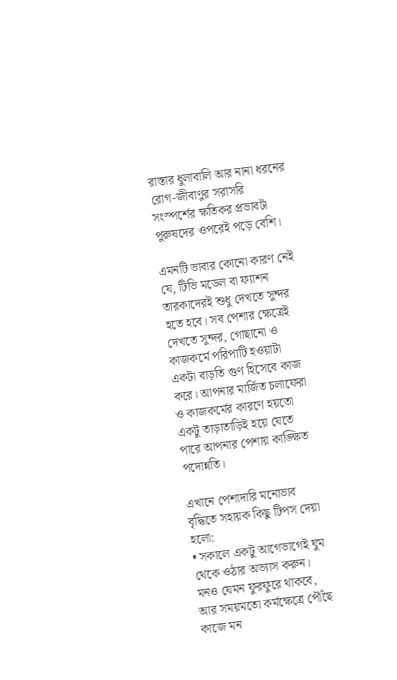রাস্তার ধুলাবালি আর নানা ধরনের রোগ-জীবাণুর সরাসরি সংস্পর্শের ক্ষতিকর প্রভাবটা পুরুষদের ওপরেই পড়ে বেশি।

এমনটি ভাবার কোনো কারণ নেই যে, টিভি মডেল বা ফ্যাশন তারকাদেরই শুধু দেখতে সুন্দর হতে হবে। সব পেশার ক্ষেত্রেই দেখতে সুন্দর, গোছানো ও কাজকর্মে পরিপাটি হওয়াটা একটা বাড়তি গুণ হিসেবে কাজ করে। আপনার মার্জিত চলাফেরা ও কাজকর্মের কারণে হয়তো একটু তাড়াতাড়িই হয়ে যেতে পারে আপনার পেশায় কাঙ্ক্ষিত পদোন্নতি।

এখানে পেশাদারি মনোভাব বৃদ্ধিতে সহায়ক কিছু টিপস দেয়া হলো:
• সকালে একটু আগেভাগেই ঘুম থেকে ওঠার অভ্যাস করুন। মনও যেমন ফুরফুরে থাকবে, আর সময়মতো কর্মক্ষেত্রে পৌঁছে কাজে মন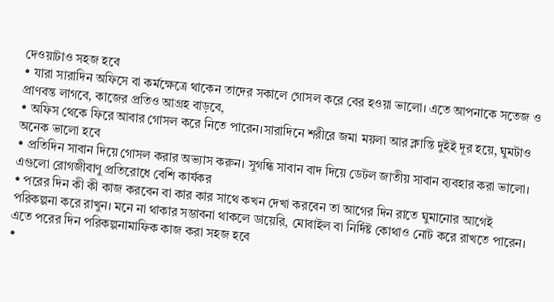দেওয়াটাও সহজ হবে
• যারা সারাদিন অফিসে বা কর্মক্ষেত্রে থাকেন তাদের সকালে গোসল করে বের হওয়া ভালো। এতে আপনাকে সতেজ ও প্রাণবন্ত লাগবে, কাজের প্রতিও আগ্রহ বাড়বে,
• অফিস থেকে ফিরে আবার গোসল করে নিতে পারেন।সারাদিনে শরীরে জমা ময়লা আর ক্লান্তি দুইই দূর হয়ে, ঘুমটাও অনেক ভালো হবে
• প্রতিদিন সাবান দিয়ে গোসল করার অভ্যাস করুন। সুগন্ধি সাবান বাদ দিয়ে ডেটল জাতীয় সাবান ব্যবহার করা ভালো। এগুলো রোগজীবাণু প্রতিরোধে বেশি কার্যকর
• পরের দিন কী কী কাজ করবেন বা কার কার সাথে কখন দেখা করবেন তা আগের দিন রাতে ঘুমানোর আগেই পরিকল্পনা করে রাখুন। মনে না থাকার সম্ভাবনা থাকলে ডায়েরি, মোবাইল বা নির্দিষ্ট কোথাও নোট করে রাখতে পারেন। এতে পরের দিন পরিকল্পনামাফিক কাজ করা সহজ হবে
•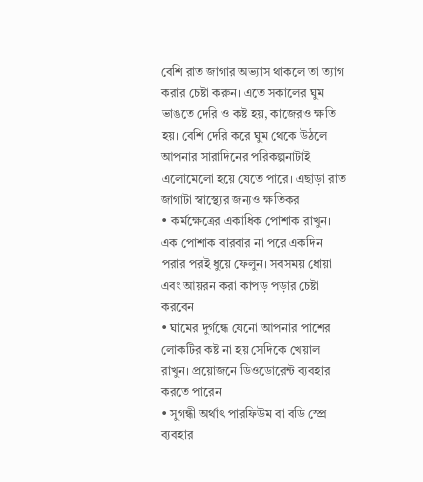বেশি রাত জাগার অভ্যাস থাকলে তা ত্যাগ করার চেষ্টা করুন। এতে সকালের ঘুম ভাঙতে দেরি ও কষ্ট হয়, কাজেরও ক্ষতি হয়। বেশি দেরি করে ঘুম থেকে উঠলে আপনার সারাদিনের পরিকল্পনাটাই এলোমেলো হয়ে যেতে পারে। এছাড়া রাত জাগাটা স্বাস্থ্যের জন্যও ক্ষতিকর
• কর্মক্ষেত্রের একাধিক পোশাক রাখুন। এক পোশাক বারবার না পরে একদিন পরার পরই ধুয়ে ফেলুন। সবসময় ধোয়া এবং আয়রন করা কাপড় পড়ার চেষ্টা করবেন
• ঘামের দুর্গন্ধে যেনো আপনার পাশের লোকটির কষ্ট না হয় সেদিকে খেয়াল রাখুন। প্রয়োজনে ডিওডোরেন্ট ব্যবহার করতে পারেন
• সুগন্ধী অর্থাৎ পারফিউম বা বডি স্প্রে ব্যবহার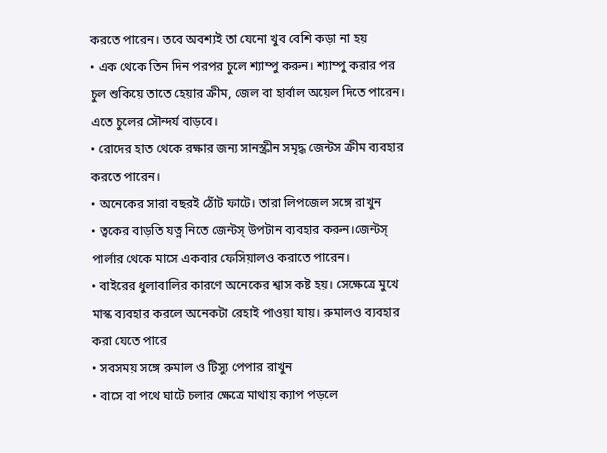করতে পারেন। তবে অবশ্যই তা যেনো খুব বেশি কড়া না হয়
• এক থেকে তিন দিন পরপর চুলে শ্যাম্পু করুন। শ্যাম্পু করার পর চুল শুকিয়ে তাতে হেয়ার ক্রীম, জেল বা হার্বাল অয়েল দিতে পারেন। এতে চুলের সৌন্দর্য বাড়বে।
• রোদের হাত থেকে রক্ষার জন্য সানস্ক্রীন সমৃদ্ধ জেন্টস ক্রীম ব্যবহার করতে পারেন।
• অনেকের সারা বছরই ঠোঁট ফাটে। তারা লিপজেল সঙ্গে রাখুন
• ত্বকের বাড়তি যত্ন নিতে জেন্টস্ উপটান ব্যবহার করুন।জেন্টস্ পার্লার থেকে মাসে একবার ফেসিয়ালও করাতে পারেন।
• বাইরের ধুলাবালির কারণে অনেকের শ্বাস কষ্ট হয়। সেক্ষেত্রে মুখে মাস্ক ব্যবহার করলে অনেকটা রেহাই পাওয়া যায়। রুমালও ব্যবহার করা যেতে পারে
• সবসময় সঙ্গে রুমাল ও টিস্যু পেপার রাখুন
• বাসে বা পথে ঘাটে চলার ক্ষেত্রে মাথায় ক্যাপ পড়লে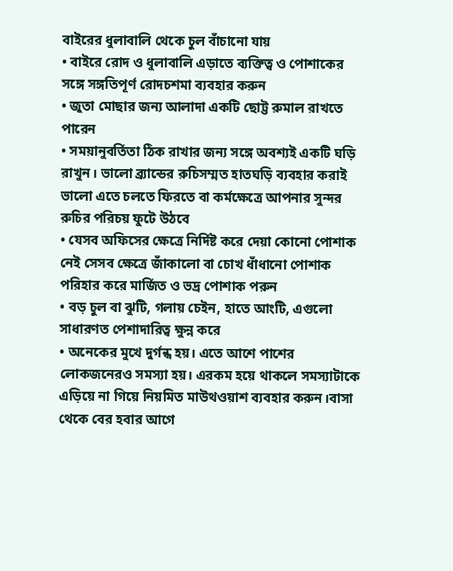বাইরের ধুলাবালি থেকে চুল বাঁচানো যায়
• বাইরে রোদ ও ধুলাবালি এড়াতে ব্যক্তিত্ব ও পোশাকের সঙ্গে সঙ্গতিপূর্ণ রোদচশমা ব্যবহার করুন
• জুতা মোছার জন্য আলাদা একটি ছোট্ট রুমাল রাখতে পারেন
• সময়ানুবর্তিতা ঠিক রাখার জন্য সঙ্গে অবশ্যই একটি ঘড়ি রাখুন। ভালো ব্র্যান্ডের রুচিসম্মত হাতঘড়ি ব্যবহার করাই ভালো এতে চলতে ফিরতে বা কর্মক্ষেত্রে আপনার সুন্দর রুচির পরিচয় ফুটে উঠবে
• যেসব অফিসের ক্ষেত্রে নির্দিষ্ট করে দেয়া কোনো পোশাক নেই সেসব ক্ষেত্রে জাঁকালো বা চোখ ধাঁধানো পোশাক পরিহার করে মার্জিত ও ভদ্র পোশাক পরুন
• বড় চুল বা ঝুটি, গলায় চেইন, হাতে আংটি, এগুলো সাধারণত পেশাদারিত্ব ক্ষুন্ন করে
• অনেকের মুখে দুর্গন্ধ হয়। এতে আশে পাশের লোকজনেরও সমস্যা হয়। এরকম হয়ে থাকলে সমস্যাটাকে এড়িয়ে না গিয়ে নিয়মিত মাউথওয়াশ ব্যবহার করুন।বাসা থেকে বের হবার আগে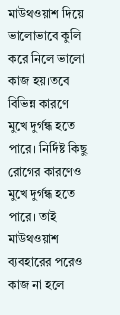মাউথওয়াশ দিয়ে ভালোভাবে কুলি করে নিলে ভালো কাজ হয়।তবে বিভিন্ন কারণে মুখে দুর্গন্ধ হতে পারে। নির্দিষ্ট কিছু রোগের কারণেও মুখে দুর্গন্ধ হতে পারে। তাই মাউথওয়াশ ব্যবহারের পরেও কাজ না হলে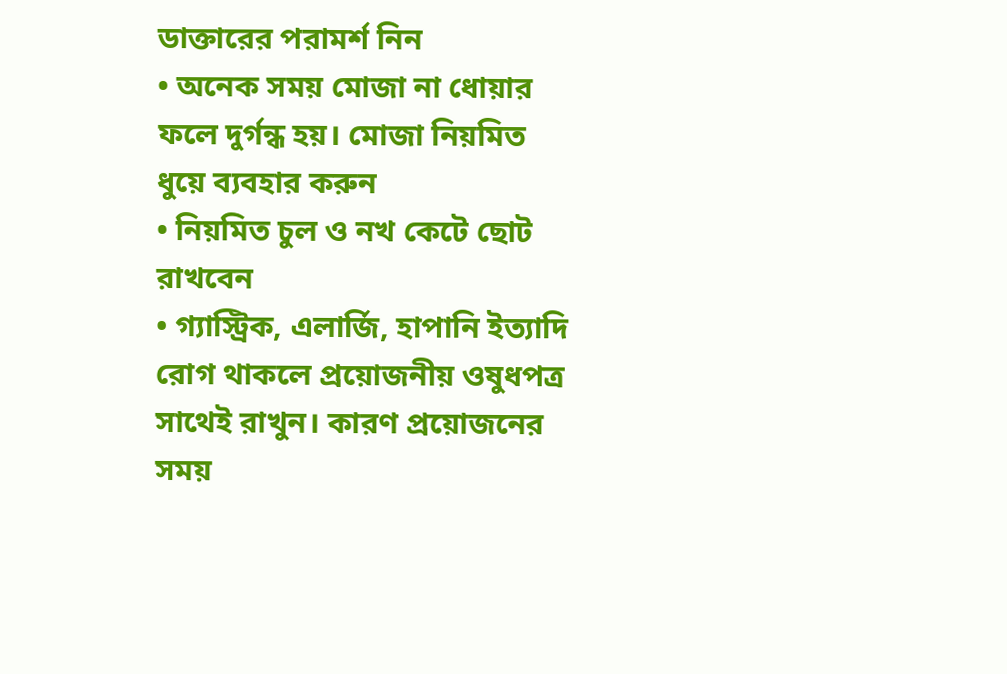ডাক্তারের পরামর্শ নিন
• অনেক সময় মোজা না ধোয়ার ফলে দুর্গন্ধ হয়। মোজা নিয়মিত ধুয়ে ব্যবহার করুন
• নিয়মিত চুল ও নখ কেটে ছোট রাখবেন
• গ্যাস্ট্রিক, এলার্জি, হাপানি ইত্যাদি রোগ থাকলে প্রয়োজনীয় ওষুধপত্র সাথেই রাখুন। কারণ প্রয়োজনের সময়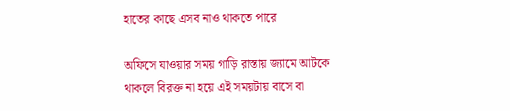হাতের কাছে এসব নাও থাকতে পারে

অফিসে যাওয়ার সময় গাড়ি রাস্তায় জ্যামে আটকে থাকলে বিরক্ত না হয়ে এই সময়টায় বাসে বা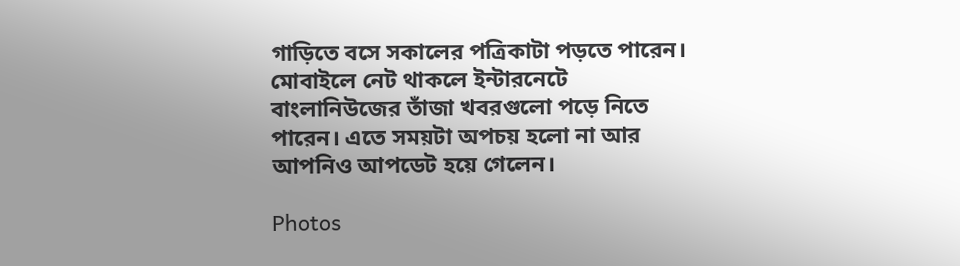গাড়িতে বসে সকালের পত্রিকাটা পড়তে পারেন। মোবাইলে নেট থাকলে ইন্টারনেটে বাংলানিউজের তাঁজা খবরগুলো পড়ে নিতে পারেন। এতে সময়টা অপচয় হলো না আর আপনিও আপডেট হয়ে গেলেন।

Photos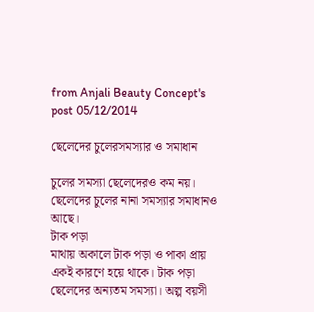from Anjali Beauty Concept's post 05/12/2014

ছেলেদের চুলেরসমস্যার ও সমাধান

চুলের সমস্যা ছেলেদেরও কম নয়। ছেলেদের চুলের নানা সমস্যার সমাধানও আছে।
টাক পড়া
মাথায় অকালে টাক পড়া ও পাকা প্রায় একই কারণে হয়ে থাকে। টাক পড়া ছেলেদের অন্যতম সমস্যা। অল্প বয়সী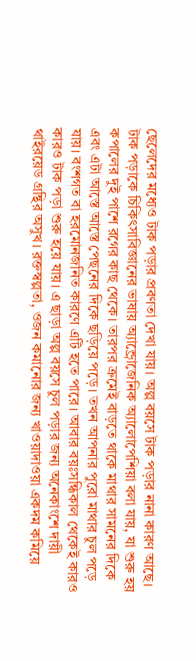ছেলেদের মধ্যেও টাক পড়ার প্রবণতা দেখা যায়। অল্প বয়সে টাক পড়ার নানা কারণ আছে। টাক পড়াকে চিকিৎসাবিজ্ঞানের ভাষায় অ্যান্ড্রোজেনিক অ্যালোপেশিয়া বলা যায়, যা শুরু হয় কপালের দুই পাশে রগের কাছ থেকে। তারপর ক্রমেই বাড়তে থাকে মাথার সামনের দিকে এবং এটা আস্তে আস্তে পেছনের দিকে ছড়িয়ে পড়ে। তখন আপনার পুরো মাথার চুল পড়ে যায়। বংশগত বা হরমোনজনিত কারণে এটি হতে পারে। আবার বয়ঃসন্ধিকাল থেকেই কারও কারও টাক পড়া শুরু হয়ে যায়। এ ছাড়া অল্প বয়সে চুল পড়ার জন্য অনেকাংশে দায়ী থাইরয়েড গ্রন্থির অসুখ। রক্তস্বল্পতা, ওজন কমানোর জন্য খাওয়াদাওয়া একদম কমিয়ে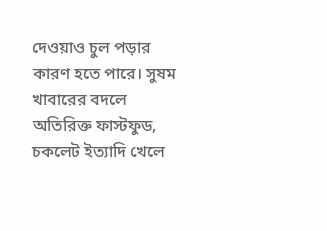দেওয়াও চুল পড়ার কারণ হতে পারে। সুষম খাবারের বদলে অতিরিক্ত ফাস্টফুড, চকলেট ইত্যাদি খেলে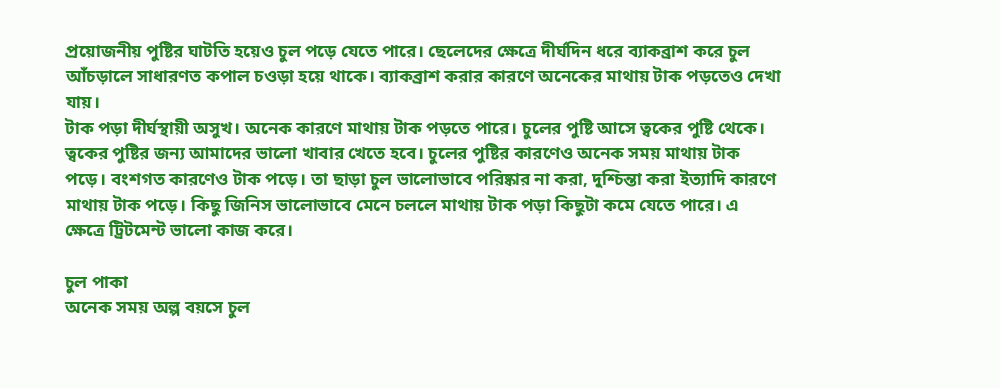প্রয়োজনীয় পুষ্টির ঘাটতি হয়েও চুল পড়ে যেতে পারে। ছেলেদের ক্ষেত্রে দীর্ঘদিন ধরে ব্যাকব্রাশ করে চুল আঁচড়ালে সাধারণত কপাল চওড়া হয়ে থাকে। ব্যাকব্রাশ করার কারণে অনেকের মাথায় টাক পড়তেও দেখা যায়।
টাক পড়া দীর্ঘস্থায়ী অসুখ। অনেক কারণে মাথায় টাক পড়তে পারে। চুলের পুষ্টি আসে ত্বকের পুষ্টি থেকে। ত্বকের পুষ্টির জন্য আমাদের ভালো খাবার খেতে হবে। চুলের পুষ্টির কারণেও অনেক সময় মাথায় টাক পড়ে। বংশগত কারণেও টাক পড়ে। তা ছাড়া চুল ভালোভাবে পরিষ্কার না করা, দুশ্চিন্তা করা ইত্যাদি কারণে মাথায় টাক পড়ে। কিছু জিনিস ভালোভাবে মেনে চললে মাথায় টাক পড়া কিছুটা কমে যেতে পারে। এ ক্ষেত্রে ট্রিটমেন্ট ভালো কাজ করে।

চুল পাকা
অনেক সময় অল্প বয়সে চুল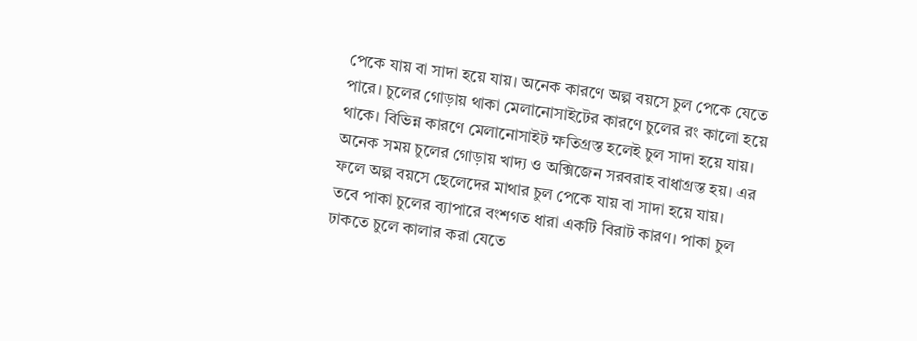পেকে যায় বা সাদা হয়ে যায়। অনেক কারণে অল্প বয়সে চুল পেকে যেতে পারে। চুলের গোড়ায় থাকা মেলানোসাইটের কারণে চুলের রং কালো হয়ে থাকে। বিভিন্ন কারণে মেলানোসাইট ক্ষতিগ্রস্ত হলেই চুল সাদা হয়ে যায়। অনেক সময় চুলের গোড়ায় খাদ্য ও অক্সিজেন সরবরাহ বাধাগ্রস্ত হয়। এর ফলে অল্প বয়সে ছেলেদের মাথার চুল পেকে যায় বা সাদা হয়ে যায়।
তবে পাকা চুলের ব্যাপারে বংশগত ধারা একটি বিরাট কারণ। পাকা চুল ঢাকতে চুলে কালার করা যেতে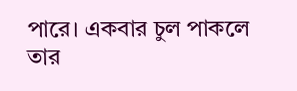পারে। একবার চুল পাকলে তার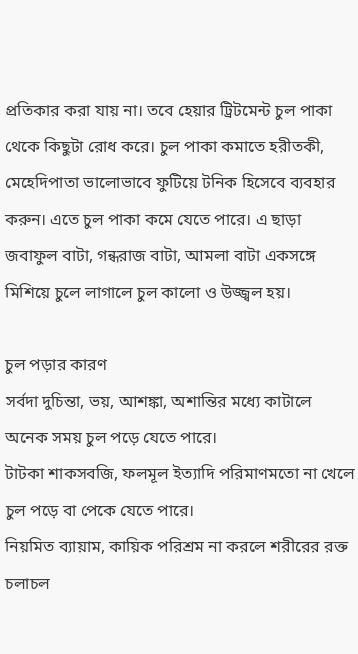প্রতিকার করা যায় না। তবে হেয়ার ট্রিটমেন্ট চুল পাকা থেকে কিছুটা রোধ করে। চুল পাকা কমাতে হরীতকী, মেহেদিপাতা ভালোভাবে ফুটিয়ে টনিক হিসেবে ব্যবহার করুন। এতে চুল পাকা কমে যেতে পারে। এ ছাড়া জবাফুল বাটা, গন্ধরাজ বাটা, আমলা বাটা একসঙ্গে মিশিয়ে চুলে লাগালে চুল কালো ও উজ্জ্বল হয়।

চুল পড়ার কারণ
সর্বদা দুচিন্তা, ভয়, আশঙ্কা, অশান্তির মধ্যে কাটালে অনেক সময় চুল পড়ে যেতে পারে।
টাটকা শাকসবজি, ফলমূল ইত্যাদি পরিমাণমতো না খেলে চুল পড়ে বা পেকে যেতে পারে।
নিয়মিত ব্যায়াম, কায়িক পরিশ্রম না করলে শরীরের রক্ত চলাচল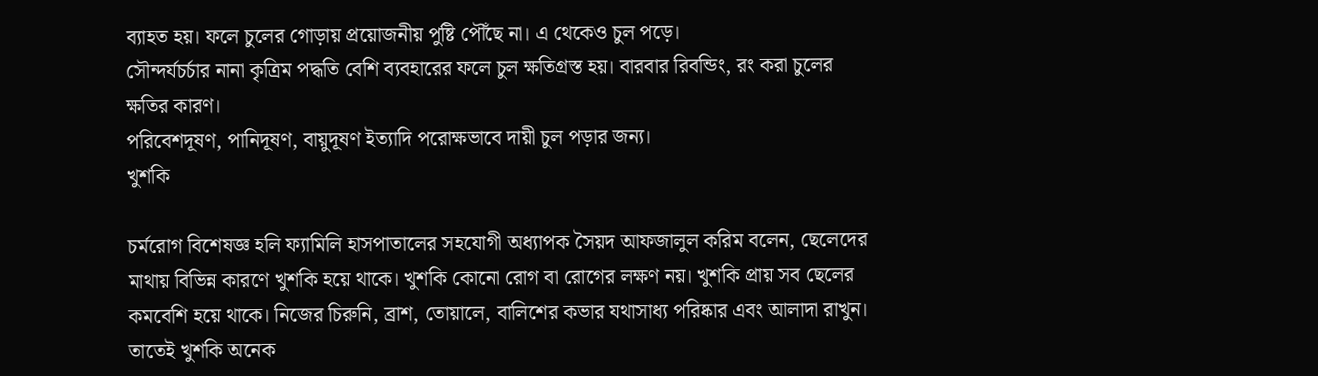ব্যাহত হয়। ফলে চুলের গোড়ায় প্রয়োজনীয় পুষ্টি পৌঁছে না। এ থেকেও চুল পড়ে।
সৌন্দর্যচর্চার নানা কৃত্রিম পদ্ধতি বেশি ব্যবহারের ফলে চুল ক্ষতিগ্রস্ত হয়। বারবার রিবন্ডিং, রং করা চুলের ক্ষতির কারণ।
পরিবেশদূষণ, পানিদূষণ, বায়ুদূষণ ইত্যাদি পরোক্ষভাবে দায়ী চুল পড়ার জন্য।
খুশকি

চর্মরোগ বিশেষজ্ঞ হলি ফ্যামিলি হাসপাতালের সহযোগী অধ্যাপক সৈয়দ আফজালুল করিম বলেন, ছেলেদের মাথায় বিভিন্ন কারণে খুশকি হয়ে থাকে। খুশকি কোনো রোগ বা রোগের লক্ষণ নয়। খুশকি প্রায় সব ছেলের কমবেশি হয়ে থাকে। নিজের চিরুনি, ব্রাশ, তোয়ালে, বালিশের কভার যথাসাধ্য পরিষ্কার এবং আলাদা রাখুন। তাতেই খুশকি অনেক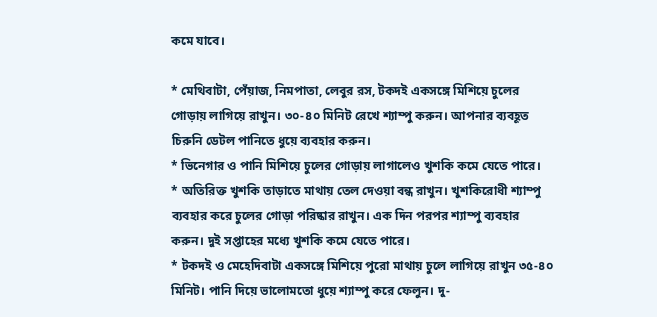কমে যাবে।

* মেথিবাটা, পেঁয়াজ, নিমপাতা, লেবুর রস, টকদই একসঙ্গে মিশিয়ে চুলের গোড়ায় লাগিয়ে রাখুন। ৩০-৪০ মিনিট রেখে শ্যাম্পু করুন। আপনার ব্যবহূত চিরুনি ডেটল পানিতে ধুয়ে ব্যবহার করুন।
* ভিনেগার ও পানি মিশিয়ে চুলের গোড়ায় লাগালেও খুশকি কমে যেতে পারে।
* অতিরিক্ত খুশকি তাড়াতে মাথায় তেল দেওয়া বন্ধ রাখুন। খুশকিরোধী শ্যাম্পু ব্যবহার করে চুলের গোড়া পরিষ্কার রাখুন। এক দিন পরপর শ্যাম্পু ব্যবহার করুন। দুই সপ্তাহের মধ্যে খুশকি কমে যেতে পারে।
* টকদই ও মেহেদিবাটা একসঙ্গে মিশিয়ে পুরো মাথায় চুলে লাগিয়ে রাখুন ৩৫-৪০ মিনিট। পানি দিয়ে ভালোমতো ধুয়ে শ্যাম্পু করে ফেলুন। দু-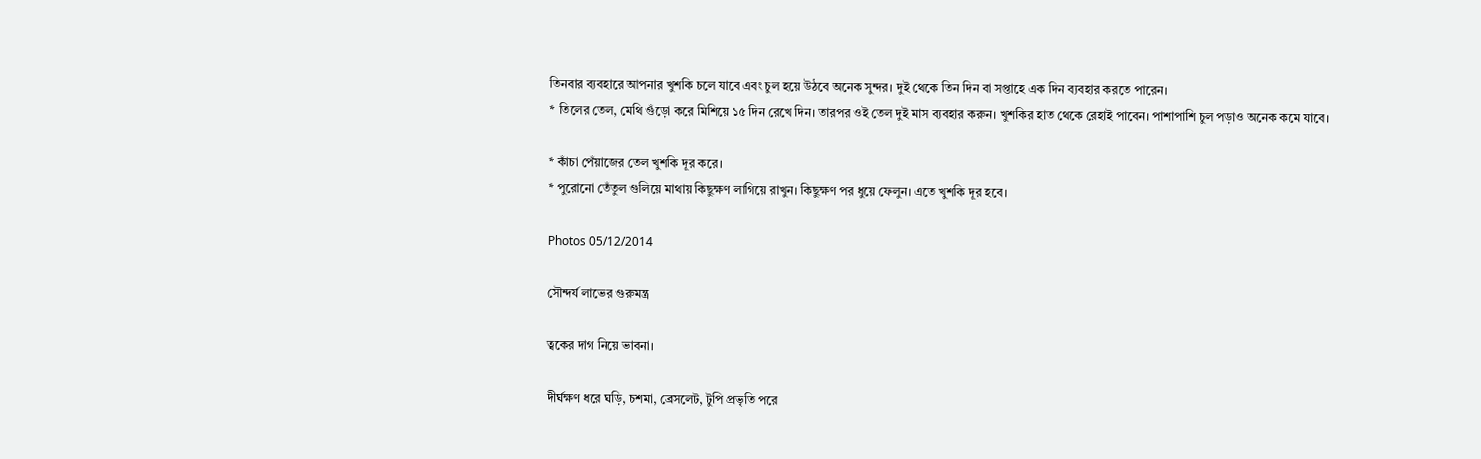তিনবার ব্যবহারে আপনার খুশকি চলে যাবে এবং চুল হয়ে উঠবে অনেক সুন্দর। দুই থেকে তিন দিন বা সপ্তাহে এক দিন ব্যবহার করতে পারেন।
* তিলের তেল, মেথি গুঁড়ো করে মিশিয়ে ১৫ দিন রেখে দিন। তারপর ওই তেল দুই মাস ব্যবহার করুন। খুশকির হাত থেকে রেহাই পাবেন। পাশাপাশি চুল পড়াও অনেক কমে যাবে।

* কাঁচা পেঁয়াজের তেল খুশকি দূর করে।
* পুরোনো তেঁতুল গুলিয়ে মাথায় কিছুক্ষণ লাগিয়ে রাখুন। কিছুক্ষণ পর ধুয়ে ফেলুন। এতে খুশকি দূর হবে।

Photos 05/12/2014

সৌন্দর্য লাভের গুরুমন্ত্র

ত্বকের দাগ নিয়ে ভাবনা।

দীর্ঘক্ষণ ধরে ঘড়ি, চশমা, ব্রেসলেট, টুপি প্রভৃতি পরে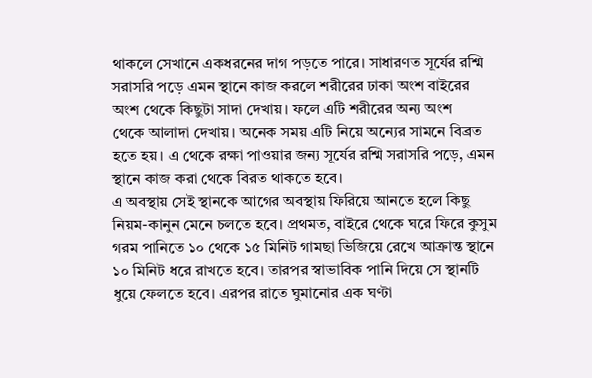থাকলে সেখানে একধরনের দাগ পড়তে পারে। সাধারণত সূর্যের রশ্মি সরাসরি পড়ে এমন স্থানে কাজ করলে শরীরের ঢাকা অংশ বাইরের অংশ থেকে কিছুটা সাদা দেখায়। ফলে এটি শরীরের অন্য অংশ
থেকে আলাদা দেখায়। অনেক সময় এটি নিয়ে অন্যের সামনে বিব্রত হতে হয়। এ থেকে রক্ষা পাওয়ার জন্য সূর্যের রশ্মি সরাসরি পড়ে, এমন স্থানে কাজ করা থেকে বিরত থাকতে হবে।
এ অবস্থায় সেই স্থানকে আগের অবস্থায় ফিরিয়ে আনতে হলে কিছু নিয়ম-কানুন মেনে চলতে হবে। প্রথমত, বাইরে থেকে ঘরে ফিরে কুসুম গরম পানিতে ১০ থেকে ১৫ মিনিট গামছা ভিজিয়ে রেখে আক্রান্ত স্থানে ১০ মিনিট ধরে রাখতে হবে। তারপর স্বাভাবিক পানি দিয়ে সে স্থানটি ধুয়ে ফেলতে হবে। এরপর রাতে ঘুমানোর এক ঘণ্টা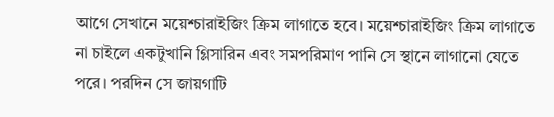আগে সেখানে ময়েশ্চারাইজিং ক্রিম লাগাতে হবে। ময়েশ্চারাইজিং ক্রিম লাগাতে না চাইলে একটুখানি গ্লিসারিন এবং সমপরিমাণ পানি সে স্থানে লাগানো যেতে পরে। পরদিন সে জায়গাটি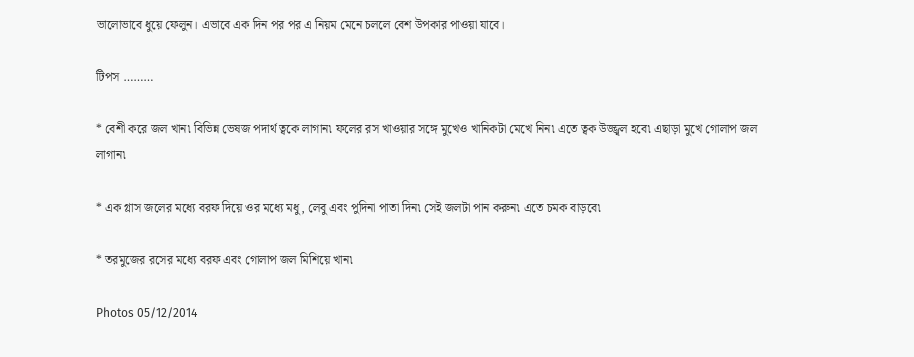ভালোভাবে ধুয়ে ফেলুন। এভাবে এক দিন পর পর এ নিয়ম মেনে চললে বেশ উপকার পাওয়া যাবে।

টিপস ………

* বেশী করে জল খান৷ বিভিন্ন ভেষজ পদার্থ ত্বকে লাগান৷ ফলের রস খাওয়ার সঙ্গে মুখেও খানিকটা মেখে নিন৷ এতে ত্বক উজ্জ্বল হবে৷ এছাড়া মুখে গোলাপ জল লাগান৷

* এক গ্লাস জলের মধ্যে বরফ দিয়ে ওর মধ্যে মধু, লেবু এবং পুদিনা পাতা দিন৷ সেই জলটা পান করুন৷ এতে চমক বাড়বে৷

* তরমুজের রসের মধ্যে বরফ এবং গোলাপ জল মিশিয়ে খান৷

Photos 05/12/2014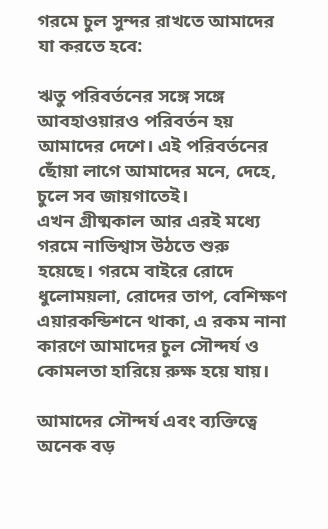গরমে চুল সুন্দর রাখতে আমাদের যা করতে হবে:

ঋতু পরিবর্তনের সঙ্গে সঙ্গে আবহাওয়ারও পরিবর্তন হয় আমাদের দেশে। এই পরিবর্তনের ছোঁয়া লাগে আমাদের মনে, দেহে, চুলে সব জায়গাতেই।
এখন গ্রীষ্মকাল আর এরই মধ্যে গরমে নাভিশ্বাস উঠতে শুরু হয়েছে। গরমে বাইরে রোদে ধুলোময়লা, রোদের তাপ, বেশিক্ষণ এয়ারকন্ডিশনে থাকা, এ রকম নানা কারণে আমাদের চুল সৌন্দর্য ও কোমলতা হারিয়ে রুক্ষ হয়ে যায়।

আমাদের সৌন্দর্য এবং ব্যক্তিত্বে অনেক বড়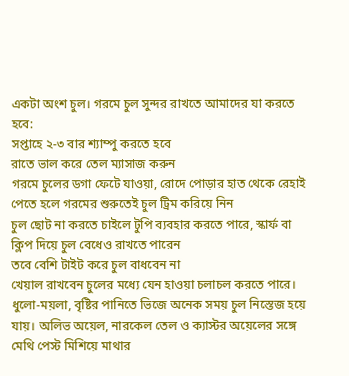একটা অংশ চুল। গরমে চুল সুন্দর রাখতে আমাদের যা করতে হবে:
সপ্তাহে ২-৩ বার শ্যাম্পু করতে হবে
রাতে ভাল করে তেল ম্যাসাজ করুন
গরমে চুলের ডগা ফেটে যাওয়া, রোদে পোড়ার হাত থেকে রেহাই পেতে হলে গরমের শুরুতেই চুল ট্রিম করিয়ে নিন
চুল ছোট না করতে চাইলে টুপি ব্যবহার করতে পারে, স্কার্ফ বা ক্লিপ দিয়ে চুল বেধেও রাখতে পারেন
তবে বেশি টাইট করে চুল বাধবেন না
খেয়াল রাখবেন চুলের মধ্যে যেন হাওয়া চলাচল করতে পারে।
ধুলো-ময়লা, বৃষ্টির পানিতে ভিজে অনেক সময় চুল নিস্তেজ হয়ে যায়। অলিভ অয়েল, নারকেল তেল ও ক্যাস্টর অয়েলের সঙ্গে মেথি পেস্ট মিশিয়ে মাথার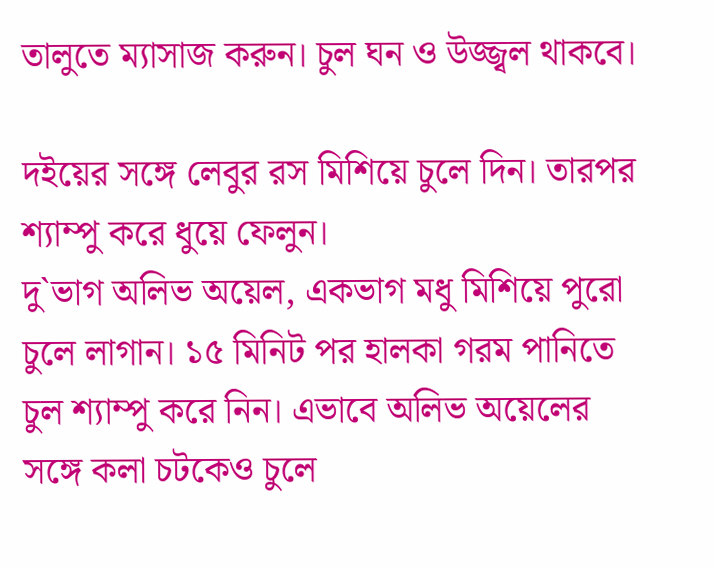তালুতে ম্যাসাজ করুন। চুল ঘন ও উজ্জ্বল থাকবে।

দইয়ের সঙ্গে লেবুর রস মিশিয়ে চুলে দিন। তারপর শ্যাম্পু করে ধুয়ে ফেলুন।
দু`ভাগ অলিভ অয়েল, একভাগ মধু মিশিয়ে পুরো চুলে লাগান। ১৫ মিনিট পর হালকা গরম পানিতে চুল শ্যাম্পু করে নিন। এভাবে অলিভ অয়েলের সঙ্গে কলা চটকেও চুলে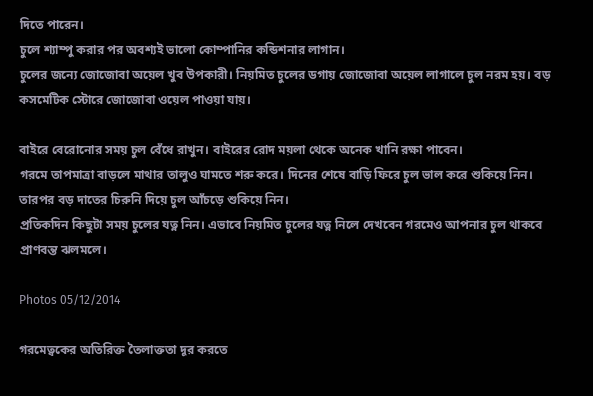দিতে পারেন।
চুলে শ্যাম্পু করার পর অবশ্যই ভালো কোম্পানির কন্ডিশনার লাগান।
চুলের জন্যে জোজোবা অয়েল খুব উপকারী। নিয়মিত চুলের ডগায় জোজোবা অয়েল লাগালে চুল নরম হয়। বড় কসমেটিক স্টোরে জোজোবা ওয়েল পাওয়া যায়।

বাইরে বেরোনোর সময় চুল বেঁধে রাখুন। বাইরের রোদ ময়লা থেকে অনেক খানি রক্ষা পাবেন।
গরমে তাপমাত্রা বাড়লে মাথার তালুও ঘামতে শরু করে। দিনের শেষে বাড়ি ফিরে চুল ভাল করে শুকিয়ে নিন। তারপর বড় দাতের চিরুনি দিয়ে চুল আঁচড়ে শুকিয়ে নিন।
প্রতিকদিন কিছুটা সময় চুলের যত্ন নিন। এভাবে নিয়মিত চুলের যত্ন নিলে দেখবেন গরমেও আপনার চুল থাকবে প্রাণবন্ত ঝলমলে।

Photos 05/12/2014

গরমেত্বকের অতিরিক্ত তৈলাক্ততা দূর করতে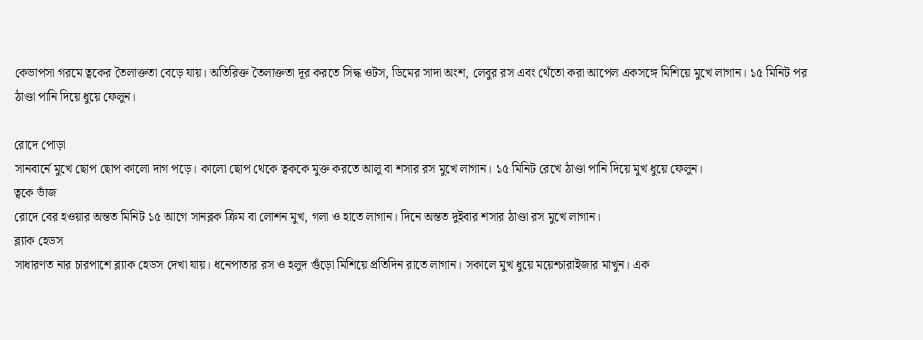কেভাপসা গরমে ত্বকের তৈলাক্ততা বেড়ে যায়। অতিরিক্ত তৈলাক্ততা দূর করতে সিদ্ধ ওটস, ডিমের সাদা অংশ, লেবুর রস এবং থেঁতো করা আপেল একসঙ্গে মিশিয়ে মুখে লাগান। ১৫ মিনিট পর ঠাণ্ডা পানি দিয়ে ধুয়ে ফেলুন।

রোদে পোড়া
সানবার্নে মুখে ছোপ ছোপ কালো দাগ পড়ে। কালো ছোপ থেকে ত্বককে মুক্ত করতে আলু বা শসার রস মুখে লাগান। ১৫ মিনিট রেখে ঠাণ্ডা পানি দিয়ে মুখ ধুয়ে ফেলুন।
ত্বকে ভাঁজ
রোদে বের হওয়ার অন্তত মিনিট ১৫ আগে সানব্লক ক্রিম বা লোশন মুখ, গলা ও হাতে লাগান। দিনে অন্তত দুইবার শসার ঠাণ্ডা রস মুখে লাগান।
ব্ল্যাক হেডস
সাধারণত নার চারপাশে ব্ল্যাক হেডস দেখা যায়। ধনেপাতার রস ও হলুদ গুঁড়ো মিশিয়ে প্রতিদিন রাতে লাগান। সকালে মুখ ধুয়ে ময়েশ্চারাইজার মাখুন। এক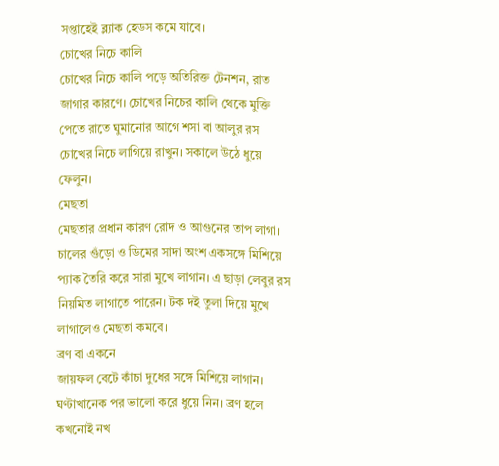সপ্তাহেই ব্ল্যাক হেডস কমে যাবে।
চোখের নিচে কালি
চোখের নিচে কালি পড়ে অতিরিক্ত টেনশন, রাত জাগার কারণে। চোখের নিচের কালি থেকে মুক্তি পেতে রাতে ঘুমানোর আগে শসা বা আলুর রস চোখের নিচে লাগিয়ে রাখুন। সকালে উঠে ধুয়ে ফেলুন।
মেছতা
মেছতার প্রধান কারণ রোদ ও আগুনের তাপ লাগা। চালের গুঁড়ো ও ডিমের সাদা অংশ একসঙ্গে মিশিয়ে প্যাক তৈরি করে সারা মুখে লাগান। এ ছাড়া লেবুর রস নিয়মিত লাগাতে পারেন। টক দই তুলা দিয়ে মুখে লাগালেও মেছতা কমবে।
ব্রণ বা একনে
জায়ফল বেটে কাঁচা দুধের সঙ্গে মিশিয়ে লাগান। ঘণ্টাখানেক পর ভালো করে ধুয়ে নিন। ব্রণ হলে কখনোই নখ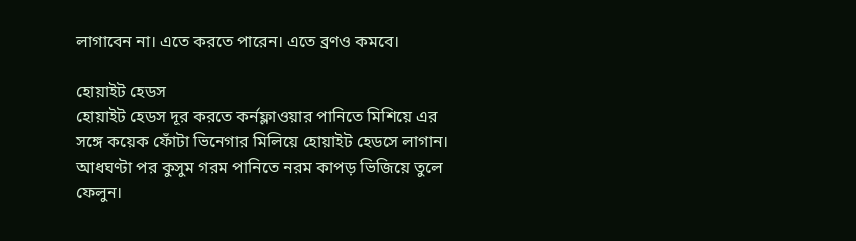লাগাবেন না। এতে করতে পারেন। এতে ব্রণও কমবে।

হোয়াইট হেডস
হোয়াইট হেডস দূর করতে কর্নফ্লাওয়ার পানিতে মিশিয়ে এর সঙ্গে কয়েক ফোঁটা ভিনেগার মিলিয়ে হোয়াইট হেডসে লাগান। আধঘণ্টা পর কুসুম গরম পানিতে নরম কাপড় ভিজিয়ে তুলে ফেলুন।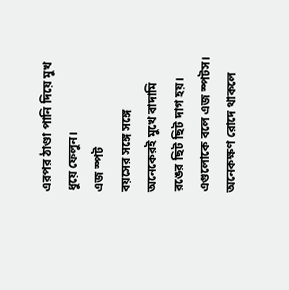এরপর ঠাণ্ডা পানি দিয়ে মুখ ধুয়ে ফেলুন।
এজ স্পট
বয়সের সঙ্গে সঙ্গে অনেকেরই মুখে বাদামি রঙের ছিট ছিট দাগ হয়। এগুলোকে বলে এজ স্পটস। অনেকক্ষণ রোদে থাকলে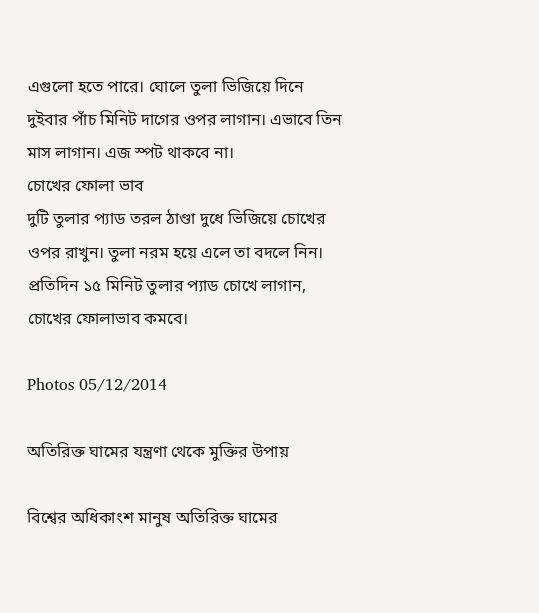এগুলো হতে পারে। ঘোলে তুলা ভিজিয়ে দিনে দুইবার পাঁচ মিনিট দাগের ওপর লাগান। এভাবে তিন মাস লাগান। এজ স্পট থাকবে না।
চোখের ফোলা ভাব
দুটি তুলার প্যাড তরল ঠাণ্ডা দুধে ভিজিয়ে চোখের ওপর রাখুন। তুলা নরম হয়ে এলে তা বদলে নিন। প্রতিদিন ১৫ মিনিট তুলার প্যাড চোখে লাগান, চোখের ফোলাভাব কমবে।

Photos 05/12/2014

অতিরিক্ত ঘামের যন্ত্রণা থেকে মুক্তির উপায়

বিশ্বের অধিকাংশ মানুষ অতিরিক্ত ঘামের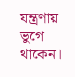যন্ত্রণায় ভুগে থাকেন।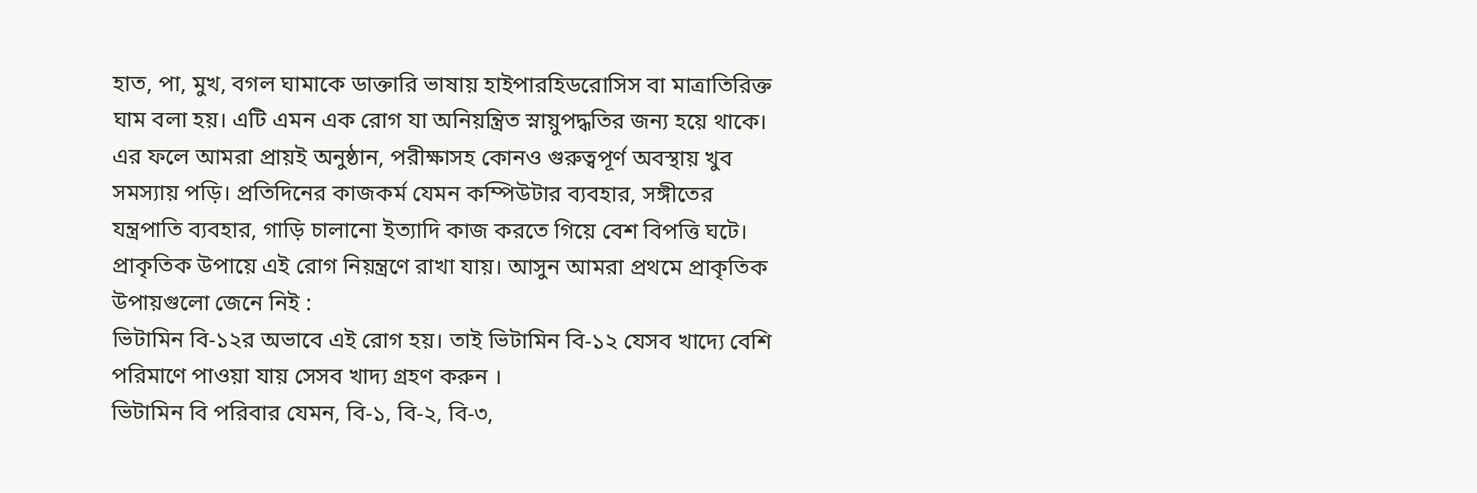হাত, পা, মুখ, বগল ঘামাকে ডাক্তারি ভাষায় হাইপারহিডরোসিস বা মাত্রাতিরিক্ত ঘাম বলা হয়। এটি এমন এক রোগ যা অনিয়ন্ত্রিত স্নায়ুপদ্ধতির জন্য হয়ে থাকে। এর ফলে আমরা প্রায়ই অনুষ্ঠান, পরীক্ষাসহ কোনও গুরুত্বপূর্ণ অবস্থায় খুব সমস্যায় পড়ি। প্রতিদিনের কাজকর্ম যেমন কম্পিউটার ব্যবহার, সঙ্গীতের যন্ত্রপাতি ব্যবহার, গাড়ি চালানো ইত্যাদি কাজ করতে গিয়ে বেশ বিপত্তি ঘটে।
প্রাকৃতিক উপায়ে এই রোগ নিয়ন্ত্রণে রাখা যায়। আসুন আমরা প্রথমে প্রাকৃতিক উপায়গুলো জেনে নিই :
ভিটামিন বি-১২র অভাবে এই রোগ হয়। তাই ভিটামিন বি-১২ যেসব খাদ্যে বেশি পরিমাণে পাওয়া যায় সেসব খাদ্য গ্রহণ করুন ।
ভিটামিন বি পরিবার যেমন, বি-১, বি-২, বি-৩,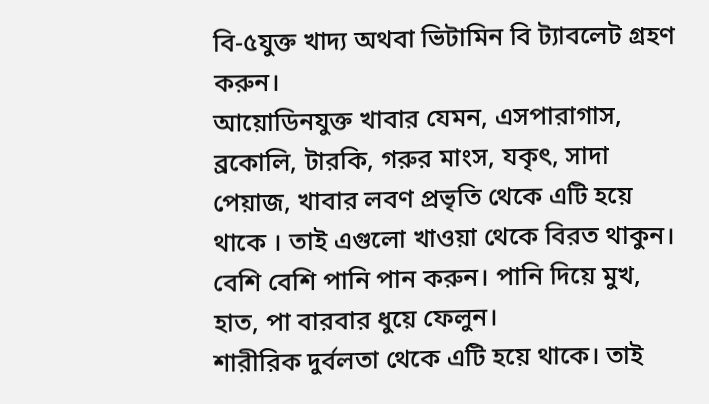বি-৫যুক্ত খাদ্য অথবা ভিটামিন বি ট্যাবলেট গ্রহণ করুন।
আয়োডিনযুক্ত খাবার যেমন, এসপারাগাস, ব্রকোলি, টারকি, গরুর মাংস, যকৃৎ, সাদা পেয়াজ, খাবার লবণ প্রভৃতি থেকে এটি হয়ে থাকে । তাই এগুলো খাওয়া থেকে বিরত থাকুন।
বেশি বেশি পানি পান করুন। পানি দিয়ে মুখ, হাত, পা বারবার ধুয়ে ফেলুন।
শারীরিক দুর্বলতা থেকে এটি হয়ে থাকে। তাই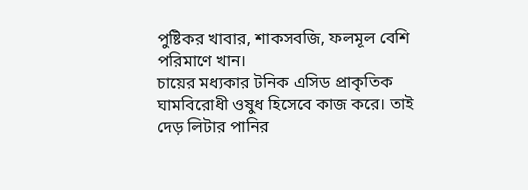পুষ্টিকর খাবার, শাকসবজি, ফলমূল বেশি পরিমাণে খান।
চায়ের মধ্যকার টনিক এসিড প্রাকৃতিক ঘামবিরোধী ওষুধ হিসেবে কাজ করে। তাই দেড় লিটার পানির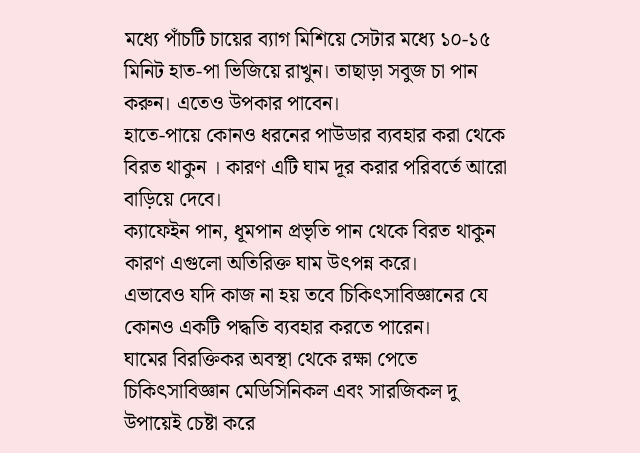মধ্যে পাঁচটি চায়ের ব্যাগ মিশিয়ে সেটার মধ্যে ১০-১৫ মিনিট হাত-পা ভিজিয়ে রাখুন। তাছাড়া সবুজ চা পান করুন। এতেও উপকার পাবেন।
হাতে-পায়ে কোনও ধরনের পাউডার ব্যবহার করা থেকে বিরত থাকুন । কারণ এটি ঘাম দূর করার পরিবর্তে আরো বাড়িয়ে দেবে।
ক্যাফেইন পান, ধূমপান প্রভৃতি পান থেকে বিরত থাকুন কারণ এগুলো অতিরিক্ত ঘাম উৎপন্ন করে।
এভাবেও যদি কাজ না হয় তবে চিকিৎসাবিজ্ঞানের যে কোনও একটি পদ্ধতি ব্যবহার করতে পারেন।
ঘামের বিরক্তিকর অবস্থা থেকে রক্ষা পেতে চিকিৎসাবিজ্ঞান মেডিসিনিকল এবং সারজিকল দু উপায়েই চেষ্টা করে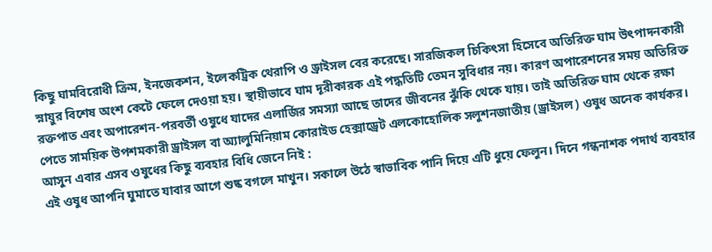কিছু ঘামবিরোধী ক্রিম, ইনজেকশন, ইলেকট্রিক থেরাপি ও ড্রাইসল বের করেছে। সারজিকল চিকিৎসা হিসেবে অতিরিক্ত ঘাম উৎপাদনকারী স্নায়ুর বিশেষ অংশ কেটে ফেলে দেওয়া হয়। স্থায়ীভাবে ঘাম দূরীকারক এই পদ্ধতিটি তেমন সুবিধার নয়। কারণ অপারেশনের সময় অতিরিক্ত রক্তপাত এবং অপারেশন-পরবর্তী ওষুধে যাদের এলার্জির সমস্যা আছে তাদের জীবনের ঝুঁকি থেকে যায়। তাই অতিরিক্ত ঘাম থেকে রক্ষা পেতে সাময়িক উপশমকারী ড্রাইসল বা অ্যালুমিনিয়াম কোরাইড হেক্সাড্রেট এলকোহোলিক সলুশনজাতীয় (ড্রাইসল) ওষুধ অনেক কার্যকর।
আসুন এবার এসব ওষুধের কিছু ব্যবহার বিধি জেনে নিই :
এই ওষুধ আপনি ঘুমাতে যাবার আগে শুষ্ক বগলে মাখুন। সকালে উঠে স্বাভাবিক পানি দিয়ে এটি ধুয়ে ফেলুন। দিনে গন্ধনাশক পদার্থ ব্যবহার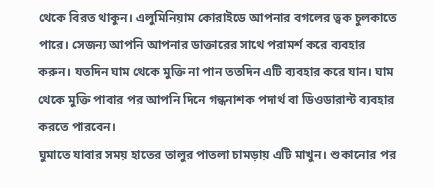থেকে বিরত থাকুন। এলুমিনিয়াম কোরাইডে আপনার বগলের ত্বক চুলকাতে পারে। সেজন্য আপনি আপনার ডাক্তারের সাথে পরামর্শ করে ব্যবহার করুন। যতদিন ঘাম থেকে মুক্তি না পান ততদিন এটি ব্যবহার করে যান। ঘাম থেকে মুক্তি পাবার পর আপনি দিনে গন্ধনাশক পদার্থ বা ডিওডারান্ট ব্যবহার করতে পারবেন।
ঘুমাতে যাবার সময় হাতের তালুর পাতলা চামড়ায় এটি মাখুন। শুকানোর পর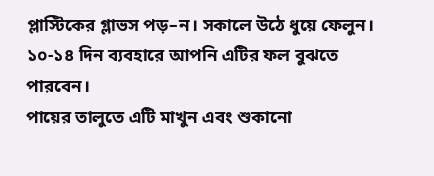প্লাস্টিকের গ্লাভস পড়–ন। সকালে উঠে ধুয়ে ফেলুন। ১০-১৪ দিন ব্যবহারে আপনি এটির ফল বুঝতে পারবেন।
পায়ের তালুতে এটি মাখুন এবং শুকানো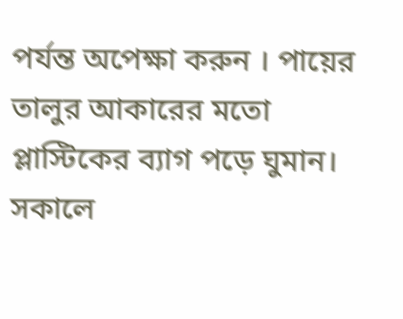পর্যন্ত অপেক্ষা করুন । পায়ের তালুর আকারের মতো প্লাস্টিকের ব্যাগ পড়ে ঘুমান। সকালে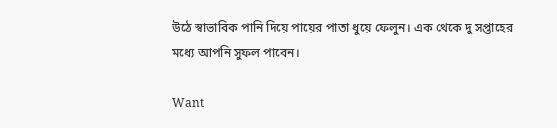উঠে স্বাভাবিক পানি দিয়ে পায়ের পাতা ধুয়ে ফেলুন। এক থেকে দু সপ্তাহের মধ্যে আপনি সুফল পাবেন।

Want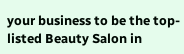your business to be the top-listed Beauty Salon in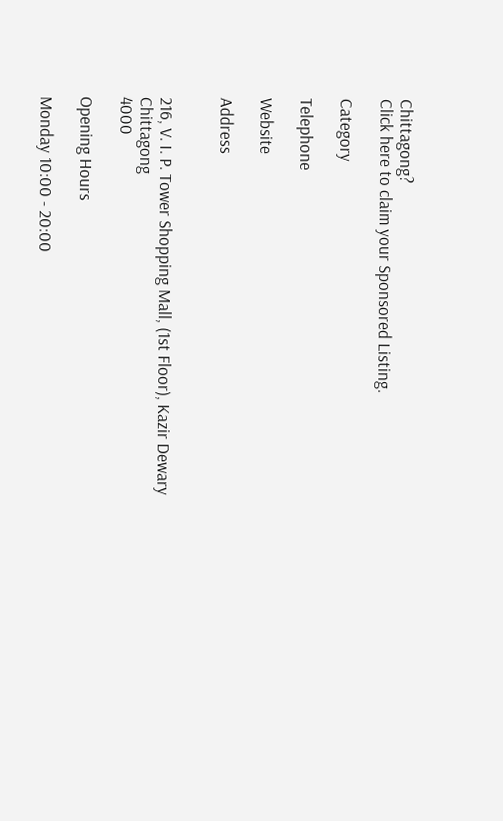Chittagong?
Click here to claim your Sponsored Listing.

Category

Telephone

Website

Address


216, V. I. P. Tower Shopping Mall, (1st Floor), Kazir Dewary
Chittagong
4000

Opening Hours

Monday 10:00 - 20:00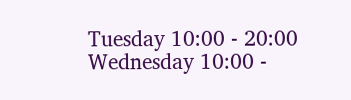Tuesday 10:00 - 20:00
Wednesday 10:00 -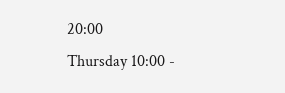20:00
Thursday 10:00 -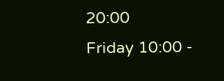20:00
Friday 10:00 -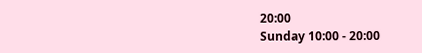20:00
Sunday 10:00 - 20:00